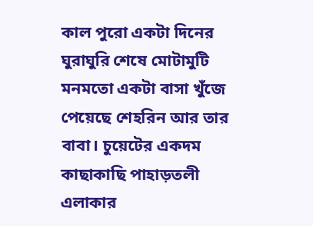কাল পুরো একটা দিনের ঘুরাঘুরি শেষে মোটামুটি মনমতো একটা বাসা খুঁজে পেয়েছে শেহরিন আর তার বাবা। চুয়েটের একদম কাছাকাছি পাহাড়তলী এলাকার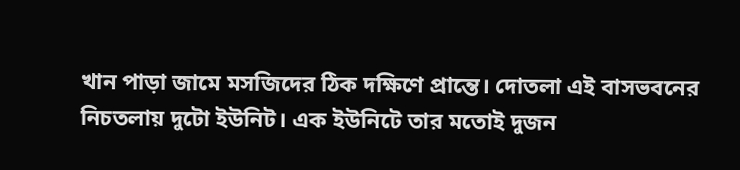খান পাড়া জামে মসজিদের ঠিক দক্ষিণে প্রান্তে। দোতলা এই বাসভবনের নিচতলায় দুটো ইউনিট। এক ইউনিটে তার মতোই দুজন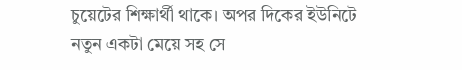চুয়েটের শিক্ষার্থী থাকে। অপর দিকের ইউনিটে নতুন একটা মেয়ে সহ সে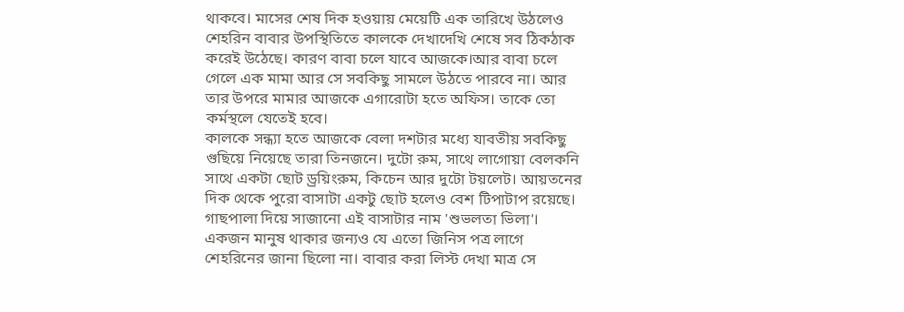থাকবে। মাসের শেষ দিক হওয়ায় মেয়েটি এক তারিখে উঠলেও শেহরিন বাবার উপস্থিতিতে কালকে দেখাদেখি শেষে সব ঠিকঠাক করেই উঠেছে। কারণ বাবা চলে যাবে আজকে।আর বাবা চলে গেলে এক মামা আর সে সবকিছু সামলে উঠতে পারবে না। আর তার উপরে মামার আজকে এগারোটা হতে অফিস। তাকে তো কর্মস্থলে যেতেই হবে।
কালকে সন্ধ্যা হতে আজকে বেলা দশটার মধ্যে যাবতীয় সবকিছু গুছিয়ে নিয়েছে তারা তিনজনে। দুটো রুম, সাথে লাগোয়া বেলকনি সাথে একটা ছোট ড্রয়িংরুম, কিচেন আর দুটো টয়লেট। আয়তনের দিক থেকে পুরো বাসাটা একটু ছোট হলেও বেশ টিপাটাপ রয়েছে। গাছপালা দিয়ে সাজানো এই বাসাটার নাম 'শুভলতা ভিলা'।
একজন মানুষ থাকার জন্যও যে এতো জিনিস পত্র লাগে শেহরিনের জানা ছিলো না। বাবার করা লিস্ট দেখা মাত্র সে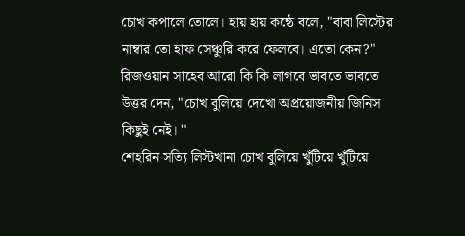চোখ কপালে তোলে। হায় হায় কন্ঠে বলে, "বাবা লিস্টের নাম্বার তো হাফ সেঞ্চুরি করে ফেলবে। এতো কেন?"
রিজওয়ান সাহেব আরো কি কি লাগবে ভাবতে ভাবতে উত্তর দেন, "চোখ বুলিয়ে দেখো অপ্রয়োজনীয় জিনিস কিছুই নেই। "
শেহরিন সত্যি লিস্টখানা চোখ বুলিয়ে খুঁটিয়ে খুঁটিয়ে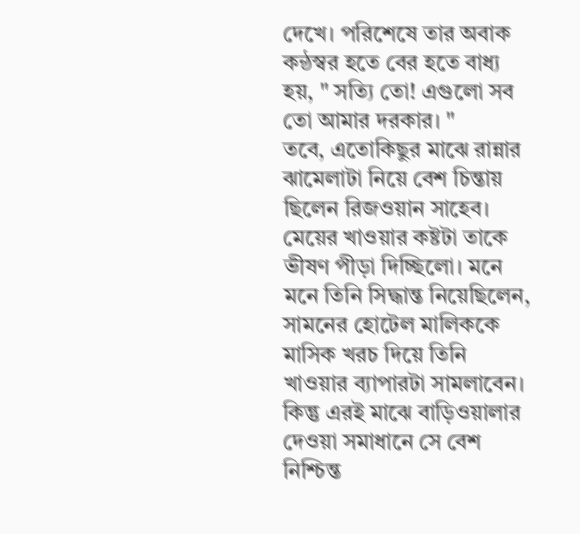দেখে। পরিশেষে তার অবাক কন্ঠস্বর হতে বের হতে বাধ্য হয়, " সত্যি তো! এগুলো সব তো আমার দরকার। "
তবে, এতোকিছুর মাঝে রান্নার ঝামেলাটা নিয়ে বেশ চিন্তায় ছিলেন রিজওয়ান সাহেব। মেয়ের খাওয়ার কষ্টটা তাকে ভীষণ পীড়া দিচ্ছিলো। মনে মনে তিনি সিদ্ধান্ত নিয়েছিলেন, সামনের হোটেল মালিককে মাসিক খরচ দিয়ে তিনি খাওয়ার ব্যাপারটা সামলাবেন।
কিন্তু এরই মাঝে বাড়িওয়ালার দেওয়া সমাধানে সে বেশ নিশ্চিন্ত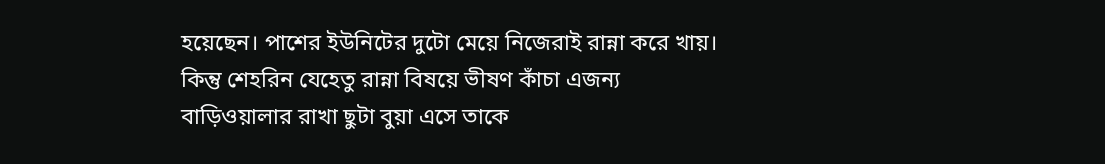হয়েছেন। পাশের ইউনিটের দুটো মেয়ে নিজেরাই রান্না করে খায়। কিন্তু শেহরিন যেহেতু রান্না বিষয়ে ভীষণ কাঁচা এজন্য বাড়িওয়ালার রাখা ছুটা বুয়া এসে তাকে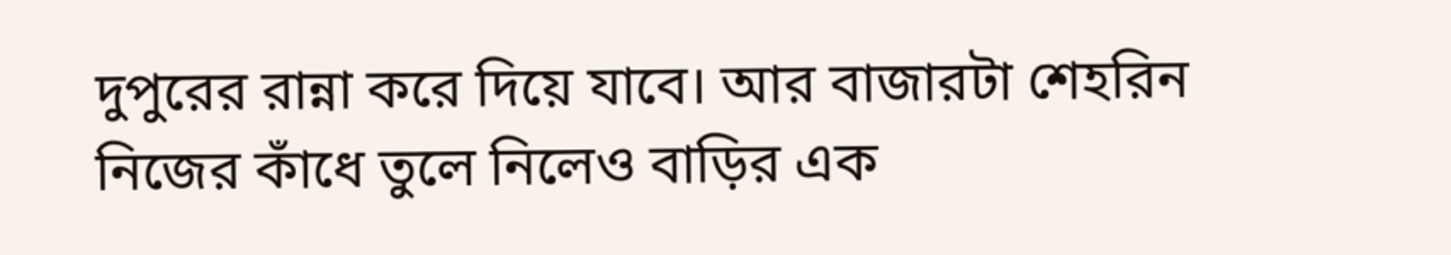দুপুরের রান্না করে দিয়ে যাবে। আর বাজারটা শেহরিন নিজের কাঁধে তুলে নিলেও বাড়ির এক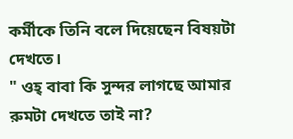কর্মীকে তিনি বলে দিয়েছেন বিষয়টা দেখতে।
" ওহ্ বাবা কি সুন্দর লাগছে আমার রুমটা দেখতে তাই না?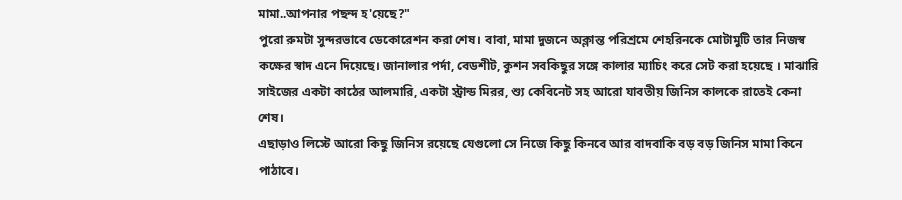মামা..আপনার পছন্দ হ'য়েছে?"
পুরো রুমটা সুন্দরভাবে ডেকোরেশন করা শেষ। বাবা, মামা দুজনে অক্লান্ত পরিশ্রমে শেহরিনকে মোটামুটি তার নিজস্ব কক্ষের স্বাদ এনে দিয়েছে। জানালার পর্দা, বেডশীট, কুশন সবকিছুর সঙ্গে কালার ম্যাচিং করে সেট করা হয়েছে । মাঝারি সাইজের একটা কাঠের আলমারি, একটা স্ট্রান্ড মিরর, শ্যু কেবিনেট সহ আরো যাবতীয় জিনিস কালকে রাতেই কেনা শেষ।
এছাড়াও লিস্টে আরো কিছু জিনিস রয়েছে যেগুলো সে নিজে কিছু কিনবে আর বাদবাকি বড় বড় জিনিস মামা কিনে পাঠাবে।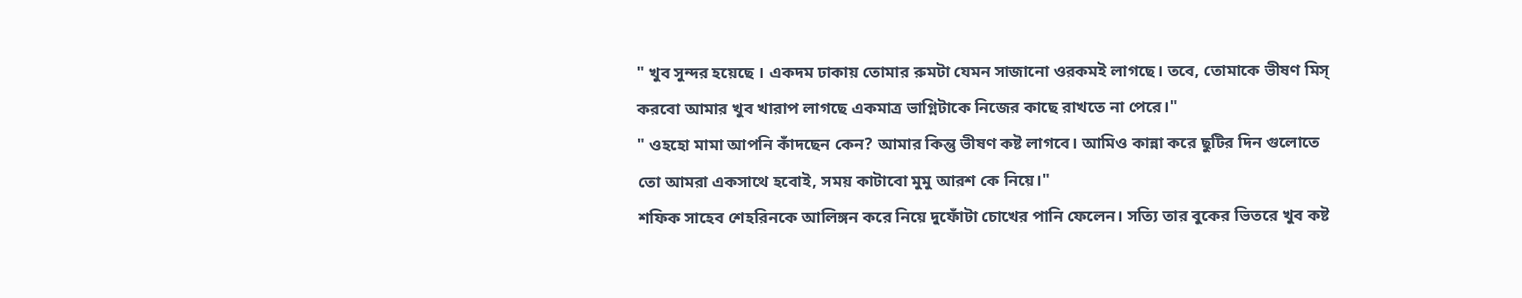" খুব সুন্দর হয়েছে । একদম ঢাকায় তোমার রুমটা যেমন সাজানো ওরকমই লাগছে। তবে, তোমাকে ভীষণ মিস্ করবো আমার খুব খারাপ লাগছে একমাত্র ভাগ্নিটাকে নিজের কাছে রাখতে না পেরে।"
" ওহহো মামা আপনি কাঁদছেন কেন? আমার কিন্তু ভীষণ কষ্ট লাগবে। আমিও কান্না করে ছুটির দিন গুলোতে তো আমরা একসাথে হবোই, সময় কাটাবো মুমু আরশ কে নিয়ে।"
শফিক সাহেব শেহরিনকে আলিঙ্গন করে নিয়ে দুফোঁটা চোখের পানি ফেলেন। সত্যি তার বুকের ভিতরে খুব কষ্ট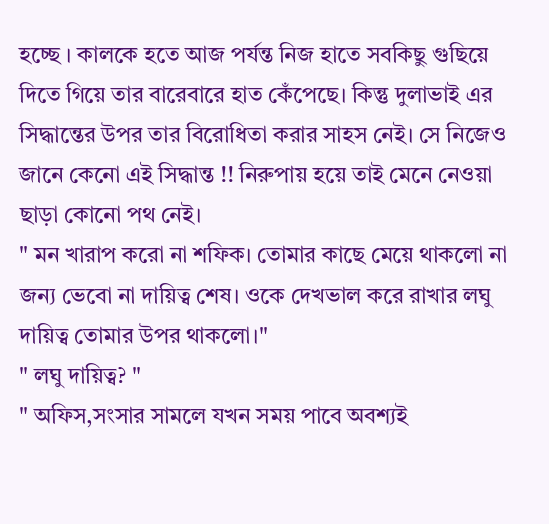হচ্ছে । কালকে হতে আজ পর্যন্ত নিজ হাতে সবকিছু গুছিয়ে দিতে গিয়ে তার বারেবারে হাত কেঁপেছে। কিন্তু দুলাভাই এর সিদ্ধান্তের উপর তার বিরোধিতা করার সাহস নেই। সে নিজেও জানে কেনো এই সিদ্ধান্ত !! নিরুপায় হয়ে তাই মেনে নেওয়া ছাড়া কোনো পথ নেই।
" মন খারাপ করো না শফিক। তোমার কাছে মেয়ে থাকলো না জন্য ভেবো না দায়িত্ব শেষ। ওকে দেখভাল করে রাখার লঘু দায়িত্ব তোমার উপর থাকলো।"
" লঘু দায়িত্ব? "
" অফিস,সংসার সামলে যখন সময় পাবে অবশ্যই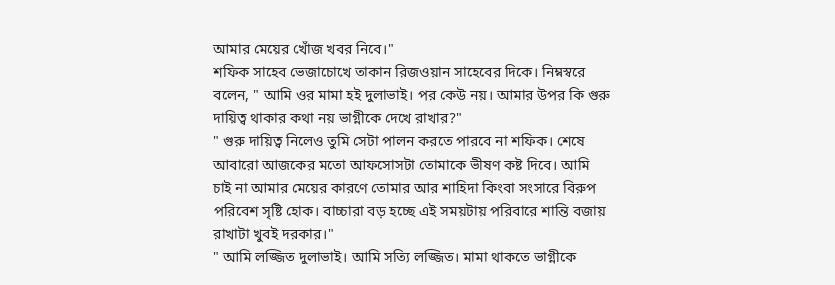আমার মেয়ের খোঁজ খবর নিবে।"
শফিক সাহেব ভেজাচোখে তাকান রিজওয়ান সাহেবের দিকে। নিম্নস্বরে বলেন, " আমি ওর মামা হই দুলাভাই। পর কেউ নয়। আমার উপর কি গুরু দায়িত্ব থাকার কথা নয় ভাগ্নীকে দেখে রাখার?"
" গুরু দায়িত্ব নিলেও তুমি সেটা পালন করতে পারবে না শফিক। শেষে আবারো আজকের মতো আফসোসটা তোমাকে ভীষণ কষ্ট দিবে। আমি চাই না আমার মেয়ের কারণে তোমার আর শাহিদা কিংবা সংসারে বিরুপ পরিবেশ সৃষ্টি হোক। বাচ্চারা বড় হচ্ছে এই সময়টায় পরিবারে শান্তি বজায় রাখাটা খুবই দরকার।"
" আমি লজ্জিত দুলাভাই। আমি সত্যি লজ্জিত। মামা থাকতে ভাগ্নীকে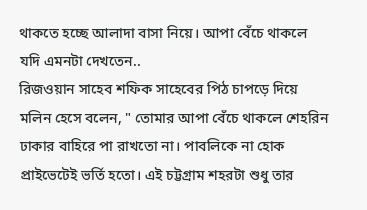থাকতে হচ্ছে আলাদা বাসা নিয়ে। আপা বেঁচে থাকলে যদি এমনটা দেখতেন..
রিজওয়ান সাহেব শফিক সাহেবের পিঠ চাপড়ে দিয়ে মলিন হেসে বলেন, " তোমার আপা বেঁচে থাকলে শেহরিন ঢাকার বাহিরে পা রাখতো না। পাবলিকে না হোক প্রাইভেটেই ভর্তি হতো। এই চট্টগ্রাম শহরটা শুধু তার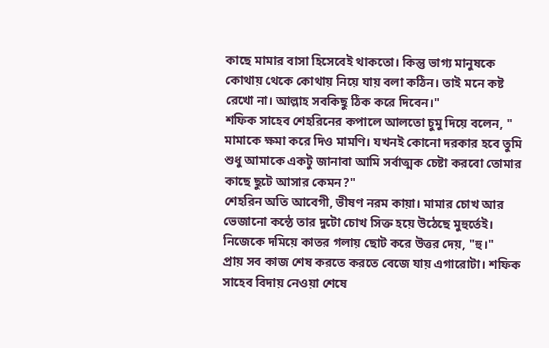কাছে মামার বাসা হিসেবেই থাকতো। কিন্তু ভাগ্য মানুষকে কোথায় থেকে কোথায় নিয়ে যায় বলা কঠিন। তাই মনে কষ্ট রেখো না। আল্লাহ সবকিছু ঠিক করে দিবেন।"
শফিক সাহেব শেহরিনের কপালে আলতো চুমু দিয়ে বলেন, " মামাকে ক্ষমা করে দিও মামণি। যখনই কোনো দরকার হবে তুমি শুধু আমাকে একটু জানাবা আমি সর্বাত্মক চেষ্টা করবো তোমার কাছে ছুটে আসার কেমন?"
শেহরিন অতি আবেগী, ভীষণ নরম কায়া। মামার চোখ আর ভেজানো কন্ঠে তার দুটো চোখ সিক্ত হয়ে উঠেছে মুহুর্তেই। নিজেকে দমিয়ে কাতর গলায় ছোট করে উত্তর দেয়, "হু।"
প্রায় সব কাজ শেষ করতে করতে বেজে যায় এগারোটা। শফিক সাহেব বিদায় নেওয়া শেষে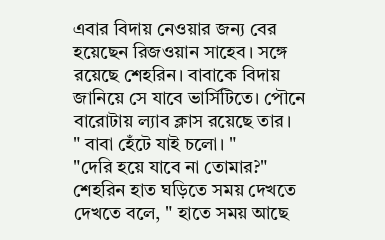এবার বিদায় নেওয়ার জন্য বের হয়েছেন রিজওয়ান সাহেব। সঙ্গে রয়েছে শেহরিন। বাবাকে বিদায় জানিয়ে সে যাবে ভার্সিটিতে। পৌনে বারোটায় ল্যাব ক্লাস রয়েছে তার।
" বাবা হেঁটে যাই চলো। "
"দেরি হয়ে যাবে না তোমার?"
শেহরিন হাত ঘড়িতে সময় দেখতে দেখতে বলে, " হাতে সময় আছে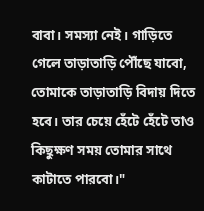বাবা। সমস্যা নেই। গাড়িতে গেলে তাড়াতাড়ি পৌঁছে যাবো, তোমাকে তাড়াতাড়ি বিদায় দিতে হবে। তার চেয়ে হেঁটে হেঁটে তাও কিছুক্ষণ সময় তোমার সাথে কাটাতে পারবো।"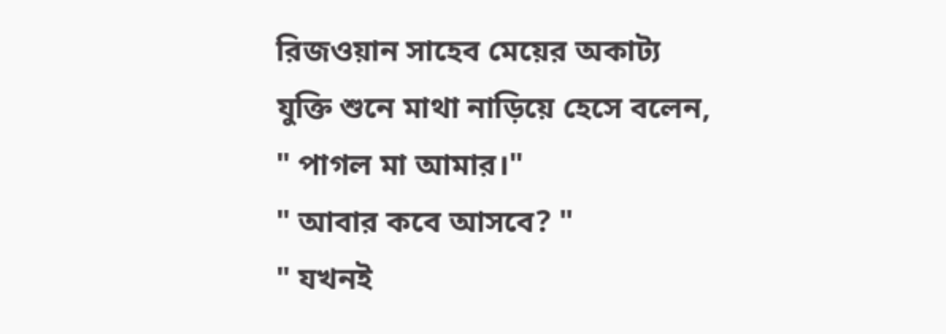রিজওয়ান সাহেব মেয়ের অকাট্য যুক্তি শুনে মাথা নাড়িয়ে হেসে বলেন, " পাগল মা আমার।"
" আবার কবে আসবে? "
" যখনই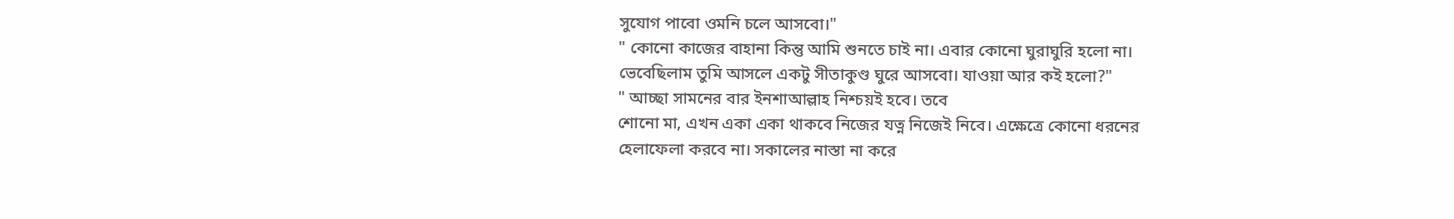সুযোগ পাবো ওমনি চলে আসবো।"
" কোনো কাজের বাহানা কিন্তু আমি শুনতে চাই না। এবার কোনো ঘুরাঘুরি হলো না। ভেবেছিলাম তুমি আসলে একটু সীতাকুণ্ড ঘুরে আসবো। যাওয়া আর কই হলো?"
" আচ্ছা সামনের বার ইনশাআল্লাহ নিশ্চয়ই হবে। তবে
শোনো মা, এখন একা একা থাকবে নিজের যত্ন নিজেই নিবে। এক্ষেত্রে কোনো ধরনের হেলাফেলা করবে না। সকালের নাস্তা না করে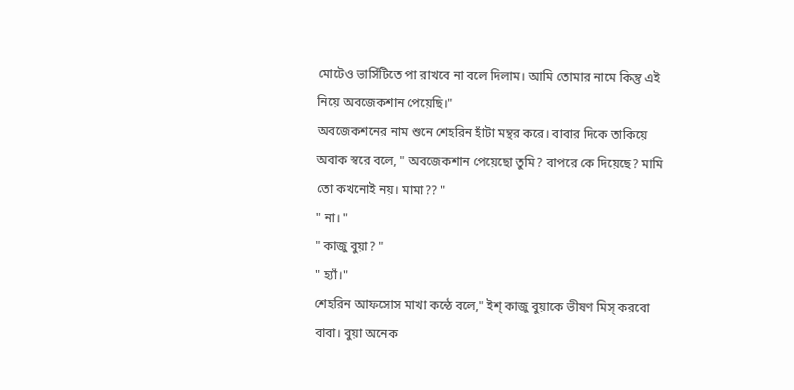মোটেও ভার্সিটিতে পা রাখবে না বলে দিলাম। আমি তোমার নামে কিন্তু এই নিয়ে অবজেকশান পেয়েছি।"
অবজেকশনের নাম শুনে শেহরিন হাঁটা মন্থর করে। বাবার দিকে তাকিয়ে অবাক স্বরে বলে, " অবজেকশান পেয়েছো তুমি? বাপরে কে দিয়েছে? মামি তো কখনোই নয়। মামা?? "
" না। "
" কাজু বুয়া? "
" হ্যাঁ।"
শেহরিন আফসোস মাখা কন্ঠে বলে," ইশ্ কাজু বুয়াকে ভীষণ মিস্ করবো বাবা। বুয়া অনেক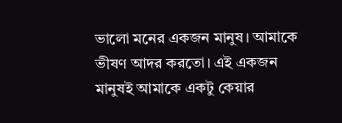ভালো মনের একজন মানুষ। আমাকে ভীষণ আদর করতো। এই একজন মানুষই আমাকে একটু কেয়ার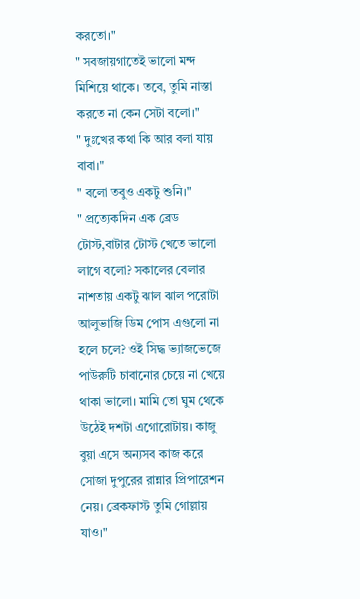করতো।"
" সবজায়গাতেই ভালো মন্দ মিশিয়ে থাকে। তবে, তুমি নাস্তা করতে না কেন সেটা বলো।"
" দুঃখের কথা কি আর বলা যায় বাবা।"
" বলো তবুও একটু শুনি।"
" প্রত্যেকদিন এক ব্রেড টোস্ট,বাটার টোস্ট খেতে ভালো লাগে বলো? সকালের বেলার নাশতায় একটু ঝাল ঝাল পরোটা আলুভাজি ডিম পোস এগুলো না হলে চলে? ওই সিদ্ধ ভ্যাজভেজে পাউরুটি চাবানোর চেয়ে না খেয়ে থাকা ভালো। মামি তো ঘুম থেকে উঠেই দশটা এগোরোটায়। কাজু বুয়া এসে অন্যসব কাজ করে সোজা দুপুরের রান্নার প্রিপারেশন নেয়। ব্রেকফাস্ট তুমি গোল্লায় যাও।"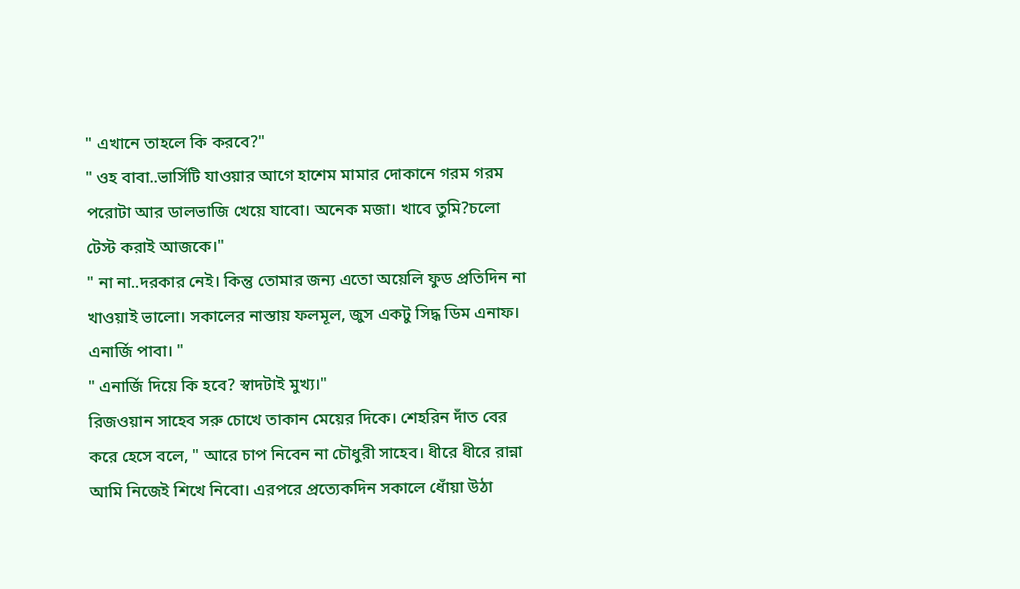" এখানে তাহলে কি করবে?"
" ওহ বাবা..ভার্সিটি যাওয়ার আগে হাশেম মামার দোকানে গরম গরম পরোটা আর ডালভাজি খেয়ে যাবো। অনেক মজা। খাবে তুমি?চলো টেস্ট করাই আজকে।"
" না না..দরকার নেই। কিন্তু তোমার জন্য এতো অয়েলি ফুড প্রতিদিন না খাওয়াই ভালো। সকালের নাস্তায় ফলমূল, জুস একটু সিদ্ধ ডিম এনাফ। এনার্জি পাবা। "
" এনার্জি দিয়ে কি হবে? স্বাদটাই মুখ্য।"
রিজওয়ান সাহেব সরু চোখে তাকান মেয়ের দিকে। শেহরিন দাঁত বের করে হেসে বলে, " আরে চাপ নিবেন না চৌধুরী সাহেব। ধীরে ধীরে রান্না আমি নিজেই শিখে নিবো। এরপরে প্রত্যেকদিন সকালে ধোঁয়া উঠা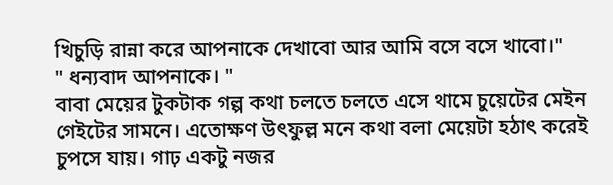খিচুড়ি রান্না করে আপনাকে দেখাবো আর আমি বসে বসে খাবো।"
" ধন্যবাদ আপনাকে। "
বাবা মেয়ের টুকটাক গল্প কথা চলতে চলতে এসে থামে চুয়েটের মেইন গেইটের সামনে। এতোক্ষণ উৎফুল্ল মনে কথা বলা মেয়েটা হঠাৎ করেই চুপসে যায়। গাঢ় একটু নজর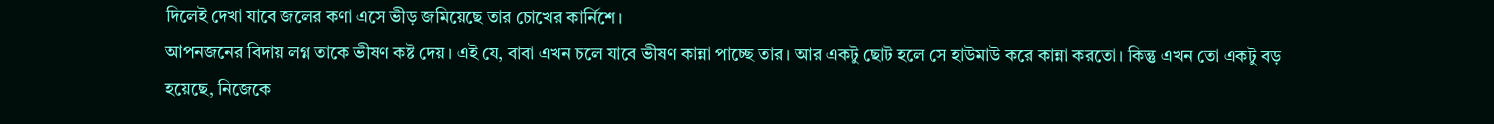দিলেই দেখা যাবে জলের কণা এসে ভীড় জমিয়েছে তার চোখের কার্নিশে।
আপনজনের বিদায় লগ্ন তাকে ভীষণ কষ্ট দেয়। এই যে, বাবা এখন চলে যাবে ভীষণ কান্না পাচ্ছে তার। আর একটু ছোট হলে সে হাউমাউ করে কান্না করতো। কিন্তু এখন তো একটু বড় হয়েছে, নিজেকে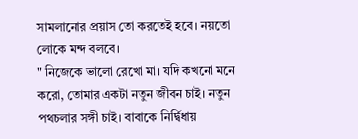সামলানোর প্রয়াস তো করতেই হবে। নয়তো লোকে মন্দ বলবে।
" নিজেকে ভালো রেখো মা। যদি কখনো মনে করো, তোমার একটা নতুন জীবন চাই। নতুন পথচলার সঙ্গী চাই। বাবাকে নির্দ্বিধায়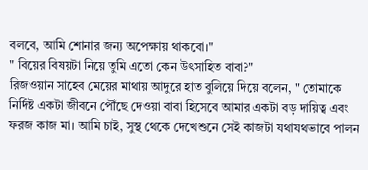বলবে, আমি শোনার জন্য অপেক্ষায় থাকবো।"
" বিয়ের বিষয়টা নিয়ে তুমি এতো কেন উৎসাহিত বাবা?"
রিজওয়ান সাহেব মেয়ের মাথায় আদুরে হাত বুলিয়ে দিয়ে বলেন, " তোমাকে নির্দিষ্ট একটা জীবনে পৌঁছে দেওয়া বাবা হিসেবে আমার একটা বড় দায়িত্ব এবং ফরজ কাজ মা। আমি চাই, সুস্থ থেকে দেখেশুনে সেই কাজটা যথাযথভাবে পালন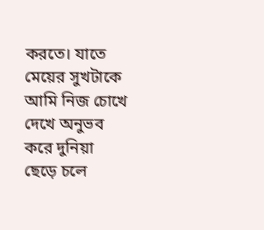করতে। যাতে মেয়ের সুখটাকে আমি নিজ চোখে দেখে অনুভব করে দুনিয়া ছেড়ে চলে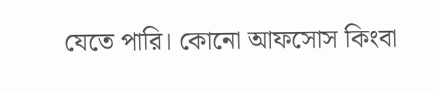যেতে পারি। কোনো আফসোস কিংবা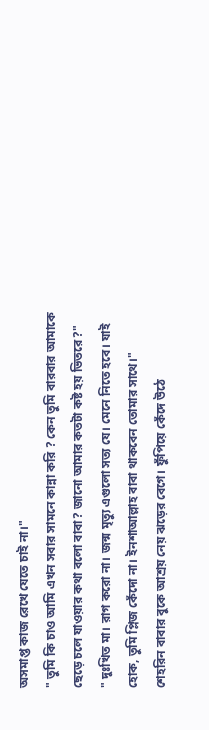অসমাপ্ত কাজ রেখে যেতে চাই না।"
" তুমি কি চাও আমি এখন সবার সামনে কান্না করি ? কেন তুমি বারবার আমাকে ছেড়ে চলে যাওয়ার কথা বলো বাবা? জানো আমার কতটা কষ্ট হয় ভিতরে?"
" দুঃখিত মা। রাগ করো না। জন্ম মৃত্যু এগুলো সত্য যে। মেনে নিতে হবে। যাই হোক, তুমি প্লিজ কেঁদো না। ইনশাআল্লাহ বাবা থাকবেন তোমার সাথে।"
শেহরিন বাবার বুকে আশ্রয় নেয় ঝড়ের বেগে। ফুঁপিয়ে কেঁদে উঠে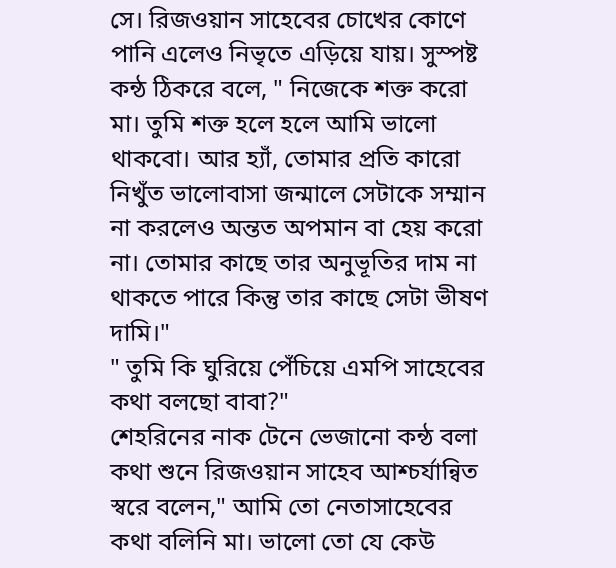সে। রিজওয়ান সাহেবের চোখের কোণে পানি এলেও নিভৃতে এড়িয়ে যায়। সুস্পষ্ট কন্ঠ ঠিকরে বলে, " নিজেকে শক্ত করো মা। তুমি শক্ত হলে হলে আমি ভালো থাকবো। আর হ্যাঁ, তোমার প্রতি কারো নিখুঁত ভালোবাসা জন্মালে সেটাকে সম্মান না করলেও অন্তত অপমান বা হেয় করো না। তোমার কাছে তার অনুভূতির দাম না থাকতে পারে কিন্তু তার কাছে সেটা ভীষণ দামি।"
" তুমি কি ঘুরিয়ে পেঁচিয়ে এমপি সাহেবের কথা বলছো বাবা?"
শেহরিনের নাক টেনে ভেজানো কন্ঠ বলা কথা শুনে রিজওয়ান সাহেব আশ্চর্যান্বিত স্বরে বলেন," আমি তো নেতাসাহেবের কথা বলিনি মা। ভালো তো যে কেউ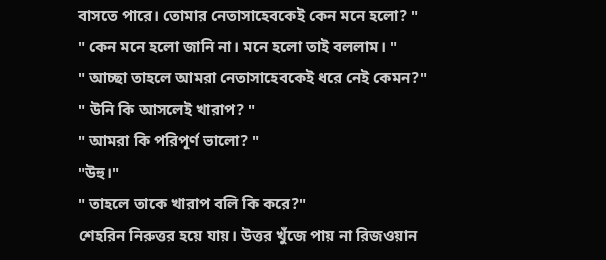বাসতে পারে। তোমার নেতাসাহেবকেই কেন মনে হলো? "
" কেন মনে হলো জানি না। মনে হলো তাই বললাম। "
" আচ্ছা তাহলে আমরা নেতাসাহেবকেই ধরে নেই কেমন?"
" উনি কি আসলেই খারাপ? "
" আমরা কি পরিপূর্ণ ভালো? "
"উহু।"
" তাহলে তাকে খারাপ বলি কি করে?"
শেহরিন নিরুত্তর হয়ে যায়। উত্তর খুঁজে পায় না রিজওয়ান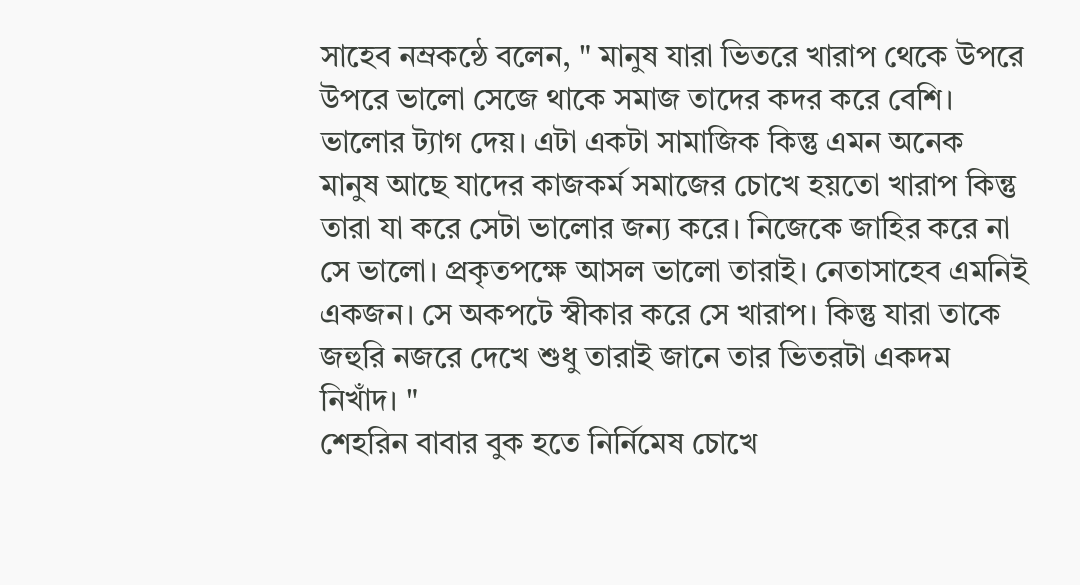সাহেব নম্রকন্ঠে বলেন, " মানুষ যারা ভিতরে খারাপ থেকে উপরে উপরে ভালো সেজে থাকে সমাজ তাদের কদর করে বেশি। ভালোর ট্যাগ দেয়। এটা একটা সামাজিক কিন্তু এমন অনেক মানুষ আছে যাদের কাজকর্ম সমাজের চোখে হয়তো খারাপ কিন্তু তারা যা করে সেটা ভালোর জন্য করে। নিজেকে জাহির করে না সে ভালো। প্রকৃতপক্ষে আসল ভালো তারাই। নেতাসাহেব এমনিই একজন। সে অকপটে স্বীকার করে সে খারাপ। কিন্তু যারা তাকে জহুরি নজরে দেখে শুধু তারাই জানে তার ভিতরটা একদম নিখাঁদ। "
শেহরিন বাবার বুক হতে নির্নিমেষ চোখে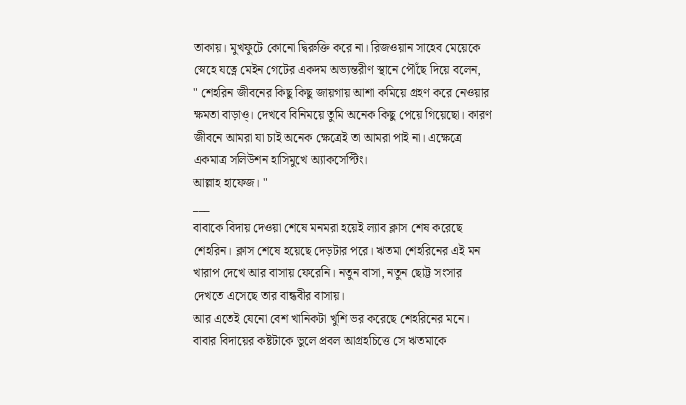তাকায়। মুখফুটে কোনো দ্বিরুক্তি করে না। রিজওয়ান সাহেব মেয়েকে স্নেহে যত্নে মেইন গেটের একদম অভ্যন্তরীণ স্থানে পৌঁছে দিয়ে বলেন,
" শেহরিন জীবনের কিছু কিছু জায়গায় আশা কমিয়ে গ্রহণ করে নেওয়ার ক্ষমতা বাড়াও্। দেখবে বিনিময়ে তুমি অনেক কিছু পেয়ে গিয়েছো। কারণ জীবনে আমরা যা চাই অনেক ক্ষেত্রেই তা আমরা পাই না। এক্ষেত্রে একমাত্র সলিউশন হাসিমুখে অ্যাকসেপ্টিং।
আল্লাহ হাফেজ। "
___
বাবাকে বিদায় দেওয়া শেষে মনমরা হয়েই ল্যাব ক্লাস শেষ করেছে শেহরিন। ক্লাস শেষে হয়েছে দেড়টার পরে। ঋতমা শেহরিনের এই মন খারাপ দেখে আর বাসায় ফেরেনি। নতুন বাসা, নতুন ছোট্ট সংসার দেখতে এসেছে তার বান্ধবীর বাসায়।
আর এতেই যেনো বেশ খানিকটা খুশি ভর করেছে শেহরিনের মনে। বাবার বিদায়ের কষ্টটাকে ভুলে প্রবল আগ্রহচিত্তে সে ঋতমাকে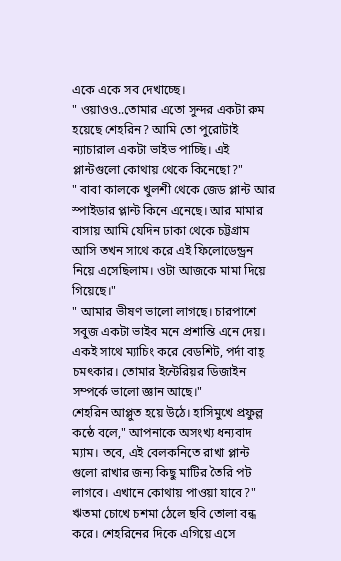একে একে সব দেখাচ্ছে।
" ওয়াওও..তোমার এতো সুন্দর একটা রুম হয়েছে শেহরিন? আমি তো পুরোটাই ন্যাচারাল একটা ভাইভ পাচ্ছি। এই প্লান্টগুলো কোথায় থেকে কিনেছো?"
" বাবা কালকে খুলশী থেকে জেড প্লান্ট আর স্পাইডার প্লান্ট কিনে এনেছে। আর মামার বাসায় আমি যেদিন ঢাকা থেকে চট্টগ্রাম আসি তখন সাথে করে এই ফিলোডেন্ড্রন নিয়ে এসেছিলাম। ওটা আজকে মামা দিয়ে গিয়েছে।"
" আমার ভীষণ ভালো লাগছে। চারপাশে সবুজ একটা ভাইব মনে প্রশান্তি এনে দেয়। একই সাথে ম্যাচিং করে বেডশিট, পর্দা বাহ্ চমৎকার। তোমার ইন্টেরিয়র ডিজাইন সম্পর্কে ভালো জ্ঞান আছে।"
শেহরিন আপ্লুত হয়ে উঠে। হাসিমুখে প্রফুল্ল কন্ঠে বলে," আপনাকে অসংখ্য ধন্যবাদ ম্যাম। তবে, এই বেলকনিতে রাখা প্লান্ট গুলো রাখার জন্য কিছু মাটির তৈরি পট লাগবে। এখানে কোথায় পাওয়া যাবে?"
ঋতমা চোখে চশমা ঠেলে ছবি তোলা বন্ধ করে। শেহরিনের দিকে এগিয়ে এসে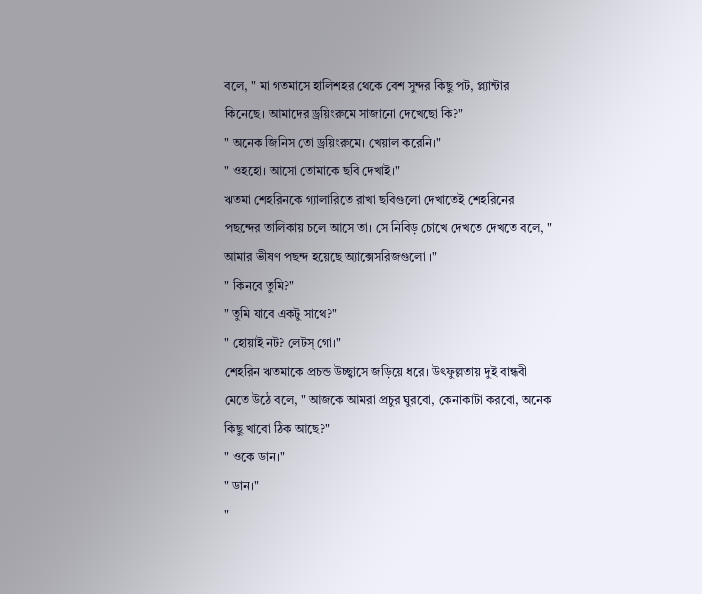বলে, " মা গতমাসে হালিশহর থেকে বেশ সুন্দর কিছু পট, প্ল্যান্টার কিনেছে। আমাদের ড্রয়িংরুমে সাজানো দেখেছো কি?"
" অনেক জিনিস তো ড্রয়িংরুমে। খেয়াল করেনি।"
" ওহহো। আসো তোমাকে ছবি দেখাই।"
ঋতমা শেহরিনকে গ্যালারিতে রাখা ছবিগুলো দেখাতেই শেহরিনের পছন্দের তালিকায় চলে আসে তা। সে নিবিড় চোখে দেখতে দেখতে বলে, " আমার ভীষণ পছন্দ হয়েছে অ্যাক্সেসরিজগুলো ।"
" কিনবে তুমি?"
" তুমি যাবে একটু সাথে?"
" হোয়াই নট? লেটস্ গো।"
শেহরিন ঋতমাকে প্রচন্ড উচ্ছ্বাসে জড়িয়ে ধরে। উৎফুল্লতায় দুই বান্ধবী মেতে উঠে বলে, " আজকে আমরা প্রচুর ঘুরবো, কেনাকাটা করবো, অনেক কিছু খাবো ঠিক আছে?"
" ওকে ডান।"
" ডান।"
"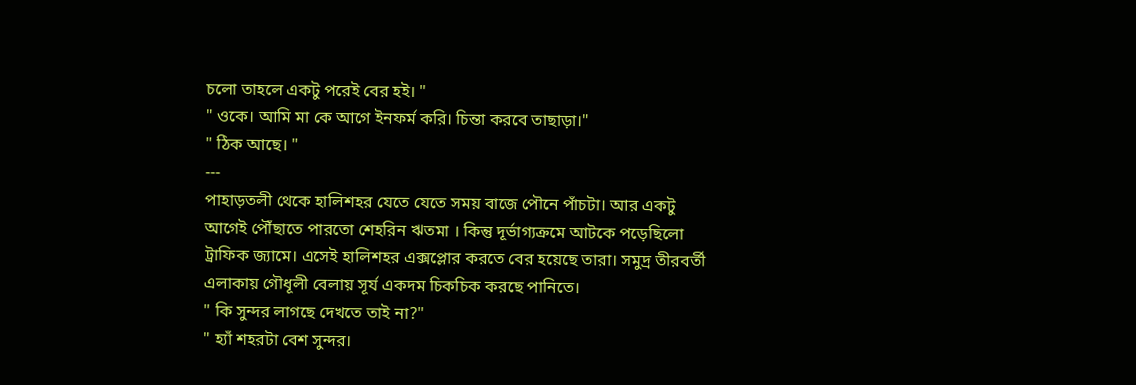চলো তাহলে একটু পরেই বের হই। "
" ওকে। আমি মা কে আগে ইনফর্ম করি। চিন্তা করবে তাছাড়া।"
" ঠিক আছে। "
---
পাহাড়তলী থেকে হালিশহর যেতে যেতে সময় বাজে পৌনে পাঁচটা। আর একটু আগেই পৌঁছাতে পারতো শেহরিন ঋতমা । কিন্তু দূর্ভাগ্যক্রমে আটকে পড়েছিলো ট্রাফিক জ্যামে। এসেই হালিশহর এক্সপ্লোর করতে বের হয়েছে তারা। সমুদ্র তীরবর্তী এলাকায় গৌধূলী বেলায় সূর্য একদম চিকচিক করছে পানিতে।
" কি সুন্দর লাগছে দেখতে তাই না?"
" হ্যাঁ শহরটা বেশ সুন্দর।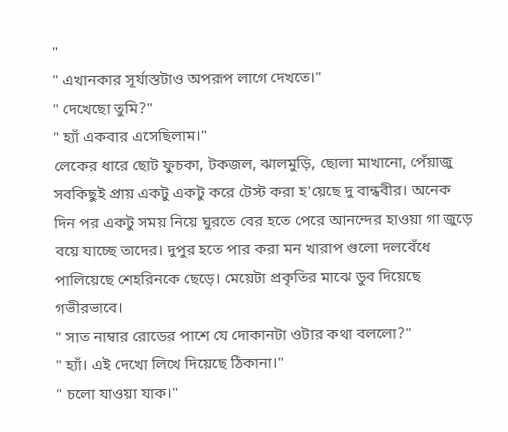"
" এখানকার সূর্যাস্তটাও অপরূপ লাগে দেখতে।"
" দেখেছো তুমি?"
" হ্যাঁ একবার এসেছিলাম।"
লেকের ধারে ছোট ফুচকা, টকজল, ঝালমুড়ি, ছোলা মাখানো, পেঁয়াজু সবকিছুই প্রায় একটু একটু করে টেস্ট করা হ'য়েছে দু বান্ধবীর। অনেক দিন পর একটু সময় নিয়ে ঘুরতে বের হতে পেরে আনন্দের হাওয়া গা জুড়ে বয়ে যাচ্ছে তাদের। দুপুর হতে পার করা মন খারাপ গুলো দলবেঁধে পালিয়েছে শেহরিনকে ছেড়ে। মেয়েটা প্রকৃতির মাঝে ডুব দিয়েছে গভীরভাবে।
" সাত নাম্বার রোডের পাশে যে দোকানটা ওটার কথা বললো?"
" হ্যাঁ। এই দেখো লিখে দিয়েছে ঠিকানা।"
" চলো যাওয়া যাক।"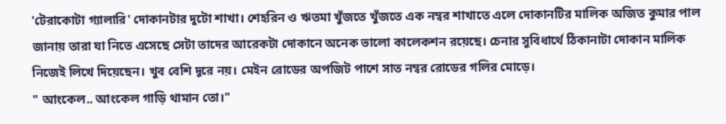'টেরাকোটা গ্যালারি' দোকানটার দুটো শাখা। শেহরিন ও ঋতমা খুঁজতে খুঁজতে এক নম্বর শাখাতে এলে দোকানটির মালিক অজিত কুমার পাল জানায় তারা যা নিতে এসেছে সেটা তাদের আরেকটা দোকানে অনেক ভালো কালেকশন রয়েছে। চেনার সুবিধার্থে ঠিকানাটা দোকান মালিক নিজেই লিখে দিয়েছেন। খুব বেশি দূরে নয়। মেইন রোডের অপজিট পাশে সাত নম্বর রোডের গলির মোড়ে।
" আংকেল.. আংকেল গাড়ি থামান তো।"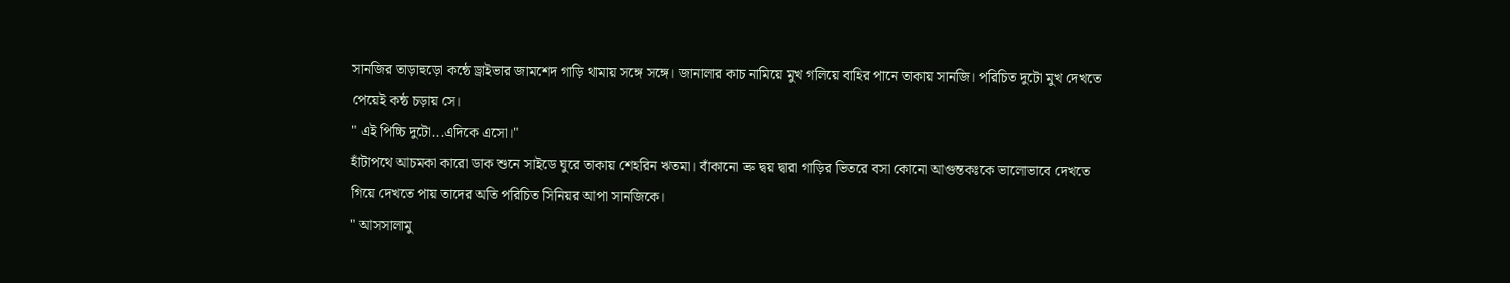সানজির তাড়াহুড়ো কন্ঠে ড্রাইভার জামশেদ গাড়ি থামায় সঙ্গে সঙ্গে। জানালার কাচ নামিয়ে মুখ গলিয়ে বাহির পানে তাকায় সানজি। পরিচিত দুটো মুখ দেখতে পেয়েই কন্ঠ চড়ায় সে।
" এই পিচ্চি দুটো...এদিকে এসো।"
হাঁটাপথে আচমকা কারো ডাক শুনে সাইডে ঘুরে তাকায় শেহরিন ঋতমা। বাঁকানো ভ্রু দ্বয় দ্বারা গাড়ির ভিতরে বসা কোনো আগুন্তকঃকে ভালোভাবে দেখতে গিয়ে দেখতে পায় তাদের অতি পরিচিত সিনিয়র আপা সানজিকে।
" আসসালামু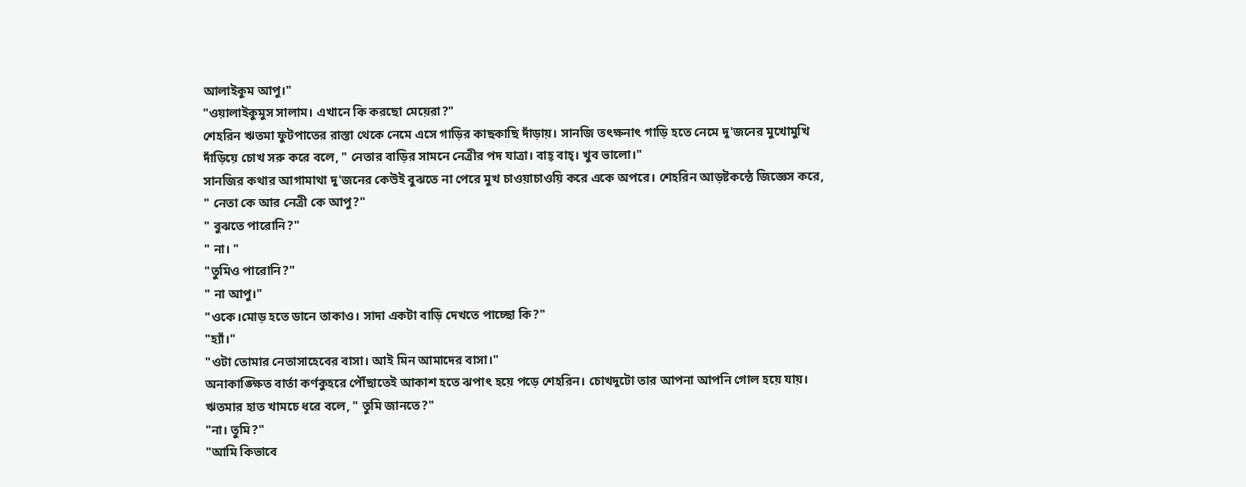আলাইকুম আপু।"
"ওয়ালাইকুমুস সালাম। এখানে কি করছো মেয়েরা?"
শেহরিন ঋতমা ফুটপাতের রাস্তা থেকে নেমে এসে গাড়ির কাছকাছি দাঁড়ায়। সানজি তৎক্ষনাৎ গাড়ি হতে নেমে দু'জনের মুখোমুখি দাঁড়িয়ে চোখ সরু করে বলে, " নেতার বাড়ির সামনে নেত্রীর পদ যাত্রা। বাহ্ বাহ্। খুব ভালো।"
সানজির কথার আগামাথা দু'জনের কেউই বুঝতে না পেরে মুখ চাওয়াচাওয়ি করে একে অপরে। শেহরিন আড়ষ্টকন্ঠে জিজ্ঞেস করে, " নেতা কে আর নেত্রী কে আপু?"
" বুঝতে পারোনি?"
" না। "
"তুমিও পারোনি?"
" না আপু।"
"ওকে।মোড় হতে ডানে তাকাও। সাদা একটা বাড়ি দেখতে পাচ্ছো কি?"
"হ্যাঁ।"
"ওটা তোমার নেতাসাহেবের বাসা। আই মিন আমাদের বাসা।"
অনাকাঙ্ক্ষিত বার্তা কর্ণকুহরে পৌঁছাতেই আকাশ হতে ঝপাৎ হয়ে পড়ে শেহরিন। চোখদুটো তার আপনা আপনি গোল হয়ে যায়। ঋতমার হাত খামচে ধরে বলে, " তুমি জানতে?"
"না। তুমি?"
"আমি কিভাবে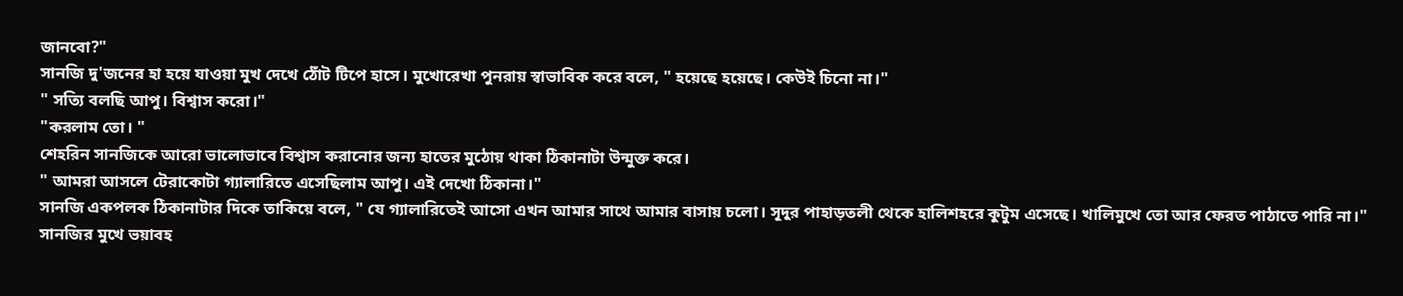জানবো?"
সানজি দু'জনের হা হয়ে যাওয়া মুখ দেখে ঠোঁট টিপে হাসে। মুখোরেখা পুনরায় স্বাভাবিক করে বলে, " হয়েছে হয়েছে। কেউই চিনো না।"
" সত্যি বলছি আপু। বিশ্বাস করো।"
"করলাম তো। "
শেহরিন সানজিকে আরো ভালোভাবে বিশ্বাস করানোর জন্য হাতের মুঠোয় থাকা ঠিকানাটা উন্মুক্ত করে।
" আমরা আসলে টেরাকোটা গ্যালারিতে এসেছিলাম আপু। এই দেখো ঠিকানা।"
সানজি একপলক ঠিকানাটার দিকে তাকিয়ে বলে, " যে গ্যালারিতেই আসো এখন আমার সাথে আমার বাসায় চলো। সূদুর পাহাড়তলী থেকে হালিশহরে কুটুম এসেছে। খালিমুখে তো আর ফেরত পাঠাতে পারি না।"
সানজির মুখে ভয়াবহ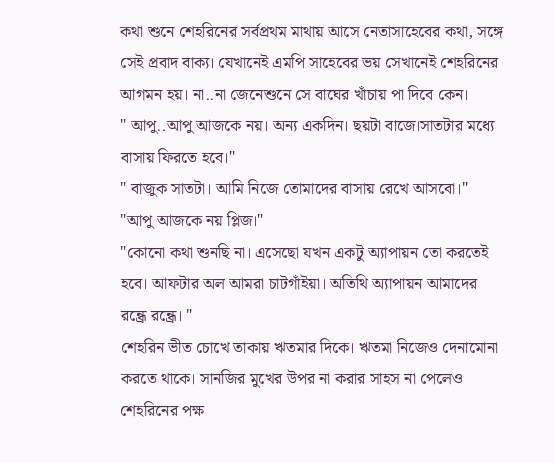কথা শুনে শেহরিনের সর্বপ্রথম মাথায় আসে নেতাসাহেবের কথা, সঙ্গে সেই প্রবাদ বাক্য। যেখানেই এমপি সাহেবের ভয় সেখানেই শেহরিনের আগমন হয়। না..না জেনেশুনে সে বাঘের খাঁচায় পা দিবে কেন।
" আপু..আপু আজকে নয়। অন্য একদিন। ছয়টা বাজে।সাতটার মধ্যে বাসায় ফিরতে হবে।"
" বাজুক সাতটা। আমি নিজে তোমাদের বাসায় রেখে আসবো।"
"আপু আজকে নয় প্লিজ।"
"কোনো কথা শুনছি না। এসেছো যখন একটু অ্যাপায়ন তো করতেই হবে। আফটার অল আমরা চাটগাঁইয়া। অতিথি অ্যাপায়ন আমাদের রন্ধ্রে রন্ধ্রে। "
শেহরিন ভীত চোখে তাকায় ঋতমার দিকে। ঋতমা নিজেও দেনামোনা করতে থাকে। সানজির মুখের উপর না করার সাহস না পেলেও শেহরিনের পক্ষ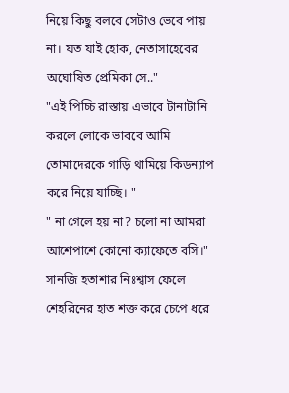নিয়ে কিছু বলবে সেটাও ভেবে পায় না। যত যাই হোক, নেতাসাহেবের অঘোষিত প্রেমিকা সে.."
"এই পিচ্চি রাস্তায় এভাবে টানাটানি করলে লোকে ভাববে আমি তোমাদেরকে গাড়ি থামিয়ে কিডন্যাপ করে নিয়ে যাচ্ছি। "
" না গেলে হয় না? চলো না আমরা আশেপাশে কোনো ক্যাফেতে বসি।"
সানজি হতাশার নিঃশ্বাস ফেলে শেহরিনের হাত শক্ত করে চেপে ধরে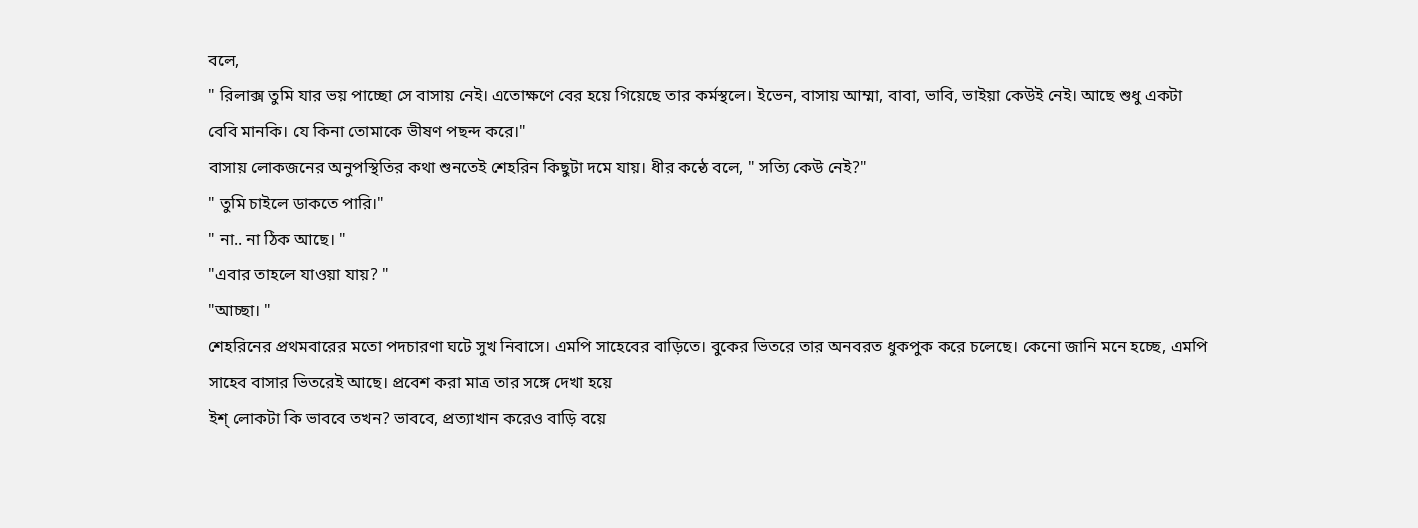বলে,
" রিলাক্স তুমি যার ভয় পাচ্ছো সে বাসায় নেই। এতোক্ষণে বের হয়ে গিয়েছে তার কর্মস্থলে। ইভেন, বাসায় আম্মা, বাবা, ভাবি, ভাইয়া কেউই নেই। আছে শুধু একটা বেবি মানকি। যে কিনা তোমাকে ভীষণ পছন্দ করে।"
বাসায় লোকজনের অনুপস্থিতির কথা শুনতেই শেহরিন কিছুটা দমে যায়। ধীর কন্ঠে বলে, " সত্যি কেউ নেই?"
" তুমি চাইলে ডাকতে পারি।"
" না.. না ঠিক আছে। "
"এবার তাহলে যাওয়া যায়? "
"আচ্ছা। "
শেহরিনের প্রথমবারের মতো পদচারণা ঘটে সুখ নিবাসে। এমপি সাহেবের বাড়িতে। বুকের ভিতরে তার অনবরত ধুকপুক করে চলেছে। কেনো জানি মনে হচ্ছে, এমপি সাহেব বাসার ভিতরেই আছে। প্রবেশ করা মাত্র তার সঙ্গে দেখা হয়ে
ইশ্ লোকটা কি ভাববে তখন? ভাববে, প্রত্যাখান করেও বাড়ি বয়ে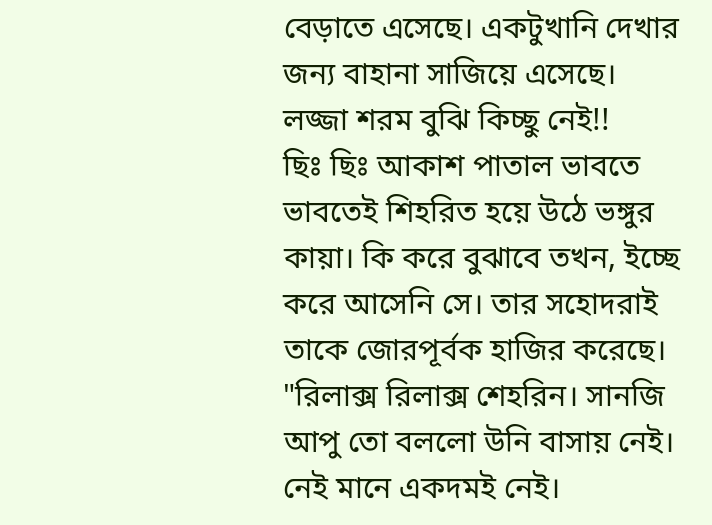বেড়াতে এসেছে। একটুখানি দেখার জন্য বাহানা সাজিয়ে এসেছে। লজ্জা শরম বুঝি কিচ্ছু নেই!!
ছিঃ ছিঃ আকাশ পাতাল ভাবতে ভাবতেই শিহরিত হয়ে উঠে ভঙ্গুর কায়া। কি করে বুঝাবে তখন, ইচ্ছে করে আসেনি সে। তার সহোদরাই তাকে জোরপূর্বক হাজির করেছে।
"রিলাক্স রিলাক্স শেহরিন। সানজি আপু তো বললো উনি বাসায় নেই। নেই মানে একদমই নেই।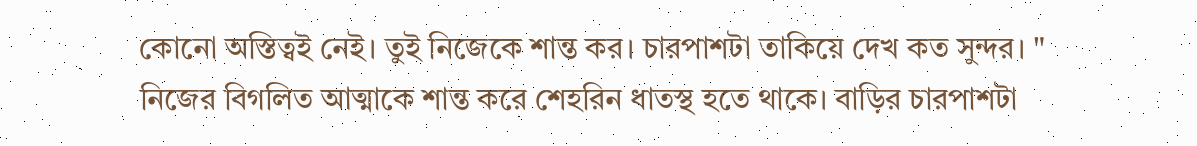কোনো অস্তিত্বই নেই। তুই নিজেকে শান্ত কর। চারপাশটা তাকিয়ে দেখ কত সুন্দর। "
নিজের বিগলিত আত্মাকে শান্ত করে শেহরিন ধাতস্থ হতে থাকে। বাড়ির চারপাশটা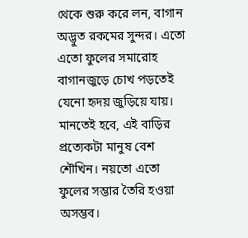থেকে শুরু করে লন, বাগান অদ্ভুত রকমের সুন্দর। এতো এতো ফুলের সমারোহ বাগানজুড়ে চোখ পড়তেই যেনো হৃদয় জুড়িয়ে যায়। মানতেই হবে, এই বাড়ির প্রত্যেকটা মানুষ বেশ শৌখিন। নয়তো এতো ফুলের সম্ভার তৈরি হওয়া অসম্ভব।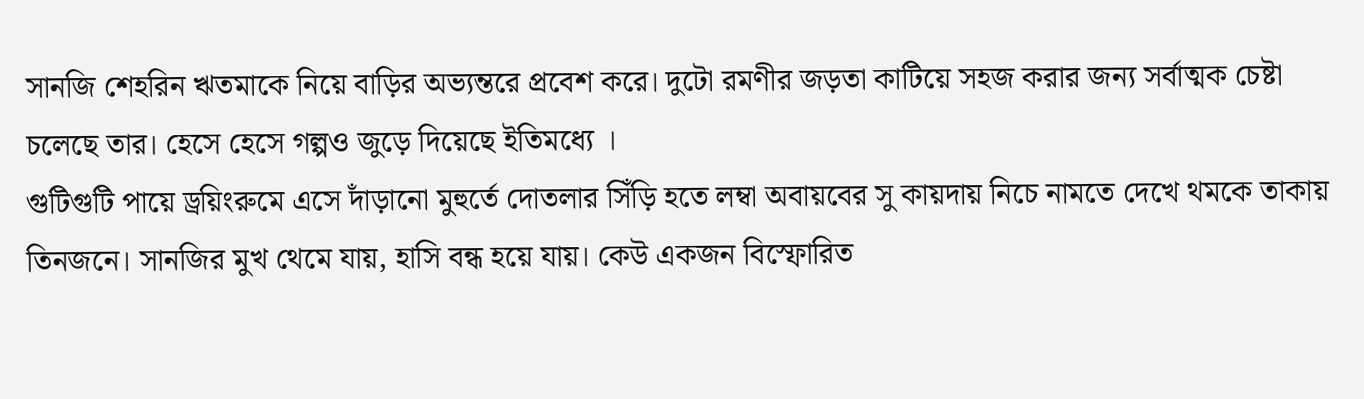সানজি শেহরিন ঋতমাকে নিয়ে বাড়ির অভ্যন্তরে প্রবেশ করে। দুটো রমণীর জড়তা কাটিয়ে সহজ করার জন্য সর্বাত্মক চেষ্টা চলেছে তার। হেসে হেসে গল্পও জুড়ে দিয়েছে ইতিমধ্যে ।
গুটিগুটি পায়ে ড্রয়িংরুমে এসে দাঁড়ানো মুহুর্তে দোতলার সিঁড়ি হতে লম্বা অবায়বের সু কায়দায় নিচে নামতে দেখে থমকে তাকায় তিনজনে। সানজির মুখ থেমে যায়, হাসি বন্ধ হয়ে যায়। কেউ একজন বিস্ফোরিত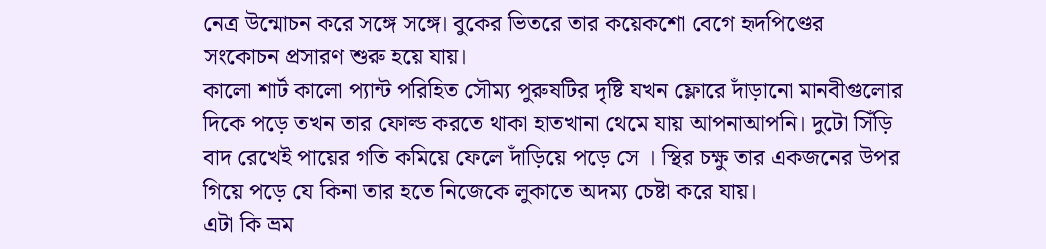নেত্র উন্মোচন করে সঙ্গে সঙ্গে। বুকের ভিতরে তার কয়েকশো বেগে হৃদপিণ্ডের সংকোচন প্রসারণ শুরু হয়ে যায়।
কালো শার্ট কালো প্যান্ট পরিহিত সৌম্য পুরুষটির দৃষ্টি যখন ফ্লোরে দাঁড়ানো মানবীগুলোর দিকে পড়ে তখন তার ফোল্ড করতে থাকা হাতখানা থেমে যায় আপনাআপনি। দুটো সিঁড়ি বাদ রেখেই পায়ের গতি কমিয়ে ফেলে দাঁড়িয়ে পড়ে সে । স্থির চক্ষু তার একজনের উপর গিয়ে পড়ে যে কিনা তার হতে নিজেকে লুকাতে অদম্য চেষ্টা করে যায়।
এটা কি ভ্রম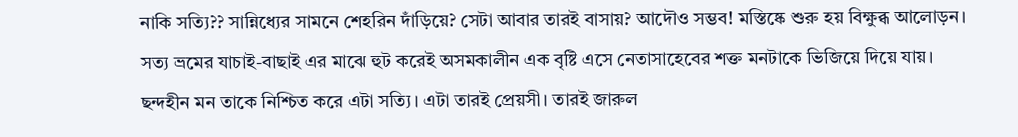নাকি সত্যি?? সান্নিধ্যের সামনে শেহরিন দাঁড়িয়ে? সেটা আবার তারই বাসায়? আদৌও সম্ভব! মস্তিষ্কে শুরু হয় বিক্ষুব্ধ আলোড়ন। সত্য ভ্রমের যাচাই-বাছাই এর মাঝে হুট করেই অসমকালীন এক বৃষ্টি এসে নেতাসাহেবের শক্ত মনটাকে ভিজিয়ে দিয়ে যায়। ছন্দহীন মন তাকে নিশ্চিত করে এটা সত্যি। এটা তারই প্রেয়সী। তারই জারুল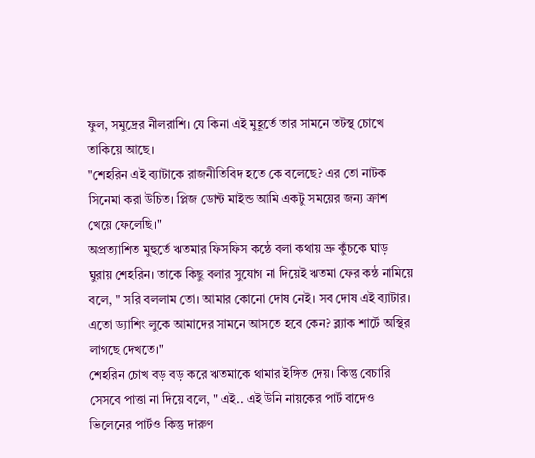ফুল, সমুদ্রের নীলরাশি। যে কিনা এই মুহূর্তে তার সামনে তটস্থ চোখে তাকিয়ে আছে।
"শেহরিন এই ব্যাটাকে রাজনীতিবিদ হতে কে বলেছে? এর তো নাটক সিনেমা করা উচিত। প্লিজ ডোন্ট মাইন্ড আমি একটু সময়ের জন্য ক্রাশ খেয়ে ফেলেছি।"
অপ্রত্যাশিত মুহুর্তে ঋতমার ফিসফিস কন্ঠে বলা কথায় ভ্রু কুঁচকে ঘাড় ঘুরায় শেহরিন। তাকে কিছু বলার সুযোগ না দিয়েই ঋতমা ফের কন্ঠ নামিয়ে বলে, " সরি বললাম তো। আমার কোনো দোষ নেই। সব দোষ এই ব্যাটার। এতো ড্যাশিং লুকে আমাদের সামনে আসতে হবে কেন? ব্ল্যাক শার্টে অস্থির লাগছে দেখতে।"
শেহরিন চোখ বড় বড় করে ঋতমাকে থামার ইঙ্গিত দেয়। কিন্তু বেচারি সেসবে পাত্তা না দিয়ে বলে, " এই.. এই উনি নায়কের পার্ট বাদেও ভিলেনের পার্টও কিন্তু দারুণ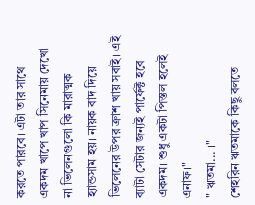করতে পারবে। এটা তার সাথে একদম খাপে খাপ সিনেমায় দেখো না ভিলেনগুলো কি মারাত্মক হ্যান্ডসাম হয়। নায়ক বাদ দিয়ে ভিলেনের উপর ক্রাশ খায় সবাই। এই ব্যাটা সেটার জন্যই পার্ফেক্ট হবে একদম। শুধু একটা পিস্তল হলেই এনাফ।"
" ঋতমা... ।"
শেহরিন ঋতমাকে কিছু বলতে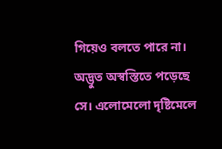গিয়েও বলতে পারে না। অদ্ভুত অস্বস্তিতে পড়েছে সে। এলোমেলো দৃষ্টিমেলে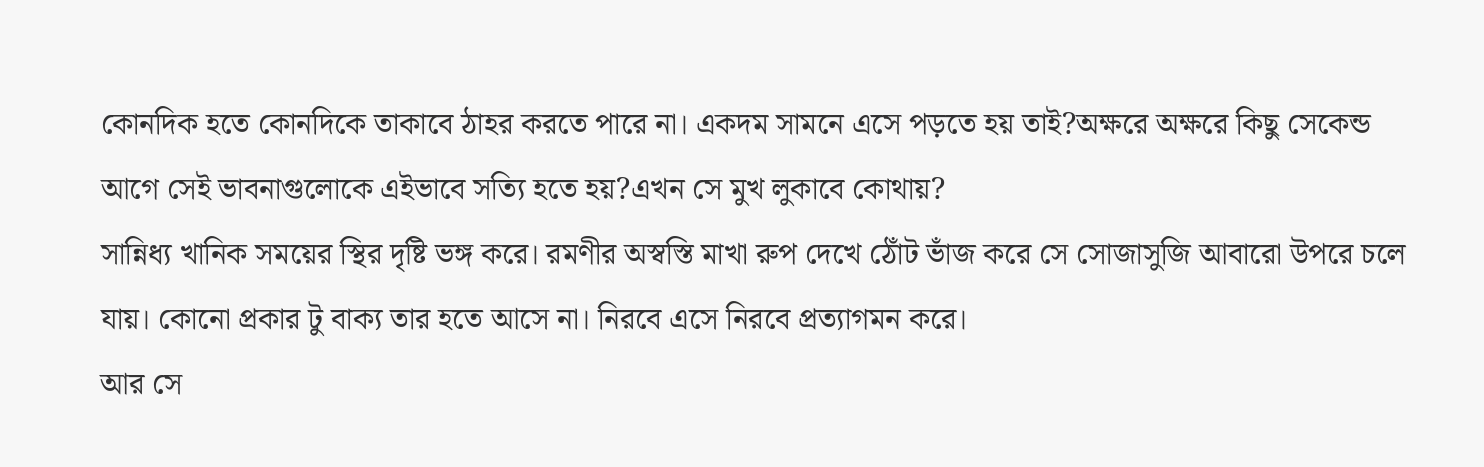কোনদিক হতে কোনদিকে তাকাবে ঠাহর করতে পারে না। একদম সামনে এসে পড়তে হয় তাই?অক্ষরে অক্ষরে কিছু সেকেন্ড আগে সেই ভাবনাগুলোকে এইভাবে সত্যি হতে হয়?এখন সে মুখ লুকাবে কোথায়?
সান্নিধ্য খানিক সময়ের স্থির দৃষ্টি ভঙ্গ করে। রমণীর অস্বস্তি মাখা রুপ দেখে ঠোঁট ভাঁজ করে সে সোজাসুজি আবারো উপরে চলে যায়। কোনো প্রকার টু বাক্য তার হতে আসে না। নিরবে এসে নিরবে প্রত্যাগমন করে।
আর সে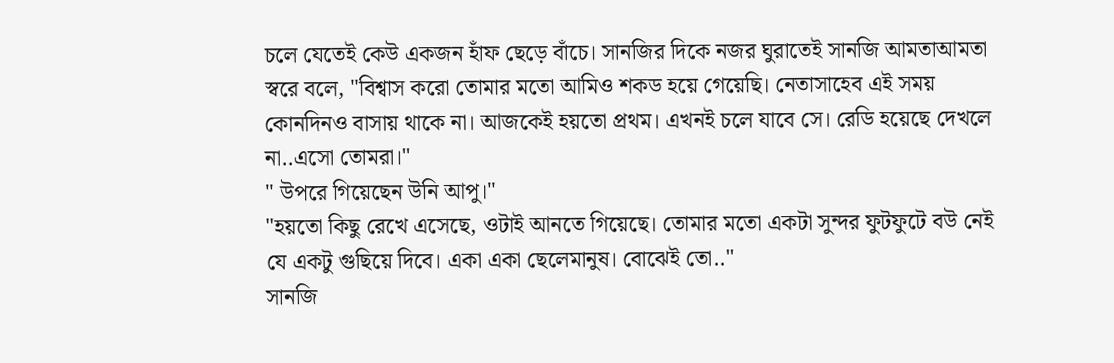চলে যেতেই কেউ একজন হাঁফ ছেড়ে বাঁচে। সানজির দিকে নজর ঘুরাতেই সানজি আমতাআমতা স্বরে বলে, "বিশ্বাস করো তোমার মতো আমিও শকড হয়ে গেয়েছি। নেতাসাহেব এই সময় কোনদিনও বাসায় থাকে না। আজকেই হয়তো প্রথম। এখনই চলে যাবে সে। রেডি হয়েছে দেখলে না..এসো তোমরা।"
" উপরে গিয়েছেন উনি আপু।"
"হয়তো কিছু রেখে এসেছে, ওটাই আনতে গিয়েছে। তোমার মতো একটা সুন্দর ফুটফুটে বউ নেই যে একটু গুছিয়ে দিবে। একা একা ছেলেমানুষ। বোঝেই তো.."
সানজি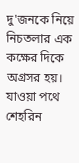দু'জনকে নিয়ে নিচতলার এক কক্ষের দিকে অগ্রসর হয়। যাওয়া পথে শেহরিন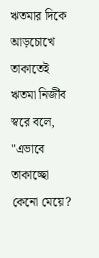ঋতমার দিকে আড়চোখে তাকাতেই ঋতমা নির্জীব স্বরে বলে, "এভাবে তাকাচ্ছো কেনো মেয়ে?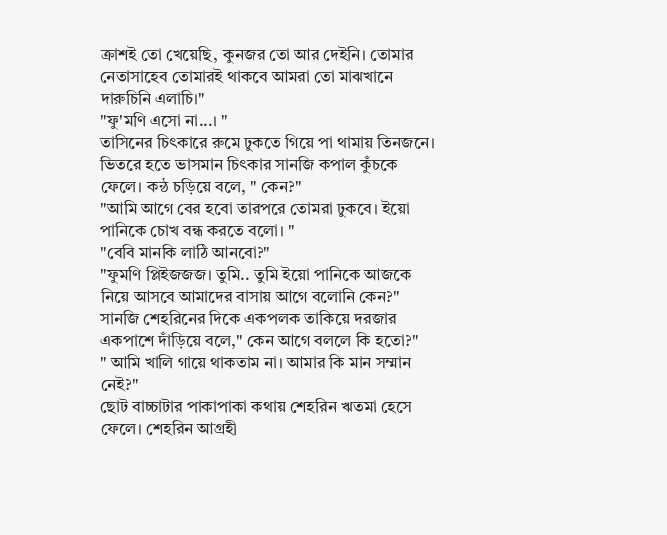ক্রাশই তো খেয়েছি, কুনজর তো আর দেইনি। তোমার নেতাসাহেব তোমারই থাকবে আমরা তো মাঝখানে দারুচিনি এলাচি।"
"ফু'মণি এসো না...। "
তাসিনের চিৎকারে রুমে ঢুকতে গিয়ে পা থামায় তিনজনে। ভিতরে হতে ভাসমান চিৎকার সানজি কপাল কুঁচকে ফেলে। কন্ঠ চড়িয়ে বলে, " কেন?"
"আমি আগে বের হবো তারপরে তোমরা ঢুকবে। ইয়ো পানিকে চোখ বন্ধ করতে বলো। "
"বেবি মানকি লাঠি আনবো?"
"ফুমণি প্লিইজজজ। তুমি.. তুমি ইয়ো পানিকে আজকে নিয়ে আসবে আমাদের বাসায় আগে বলোনি কেন?"
সানজি শেহরিনের দিকে একপলক তাকিয়ে দরজার একপাশে দাঁড়িয়ে বলে," কেন আগে বললে কি হতো?"
" আমি খালি গায়ে থাকতাম না। আমার কি মান সম্মান নেই?"
ছোট বাচ্চাটার পাকাপাকা কথায় শেহরিন ঋতমা হেসে ফেলে। শেহরিন আগ্রহী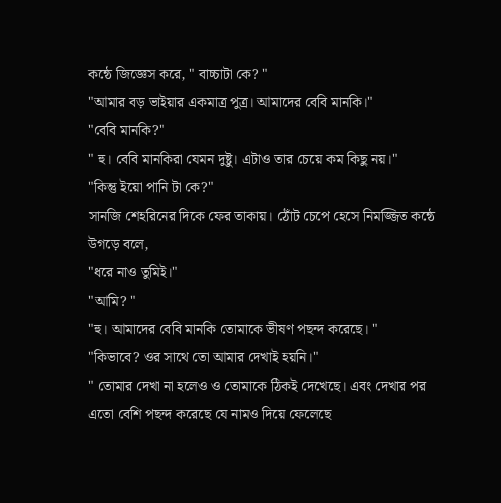কন্ঠে জিজ্ঞেস করে, " বাচ্চাটা কে? "
"আমার বড় ভাইয়ার একমাত্র পুত্র। আমাদের বেবি মানকি।"
"বেবি মানকি?"
" হু। বেবি মানকিরা যেমন দুষ্টু। এটাও তার চেয়ে কম কিছু নয়।"
"কিন্তু ইয়ো পানি টা কে?"
সানজি শেহরিনের দিকে ফের তাকায়। ঠোঁট চেপে হেসে নিমজ্জিত কন্ঠে উগড়ে বলে,
"ধরে নাও তুমিই।"
"আমি? "
"হু। আমাদের বেবি মানকি তোমাকে ভীষণ পছন্দ করেছে। "
"কিভাবে? ওর সাথে তো আমার দেখাই হয়নি।"
" তোমার দেখা না হলেও ও তোমাকে ঠিকই দেখেছে। এবং দেখার পর এতো বেশি পছন্দ করেছে যে নামও দিয়ে ফেলেছে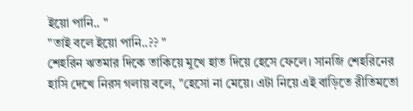ইয়ো পানি.. "
"তাই বলে ইয়ো পানি..?? "
শেহরিন ঋতমার দিকে তাকিয়ে মুখে হাত দিয়ে হেসে ফেলে। সানজি শেহরিনের হাসি দেখে নিরস গলায় বলে, "হেসো না মেয়ে। এটা নিয়ে এই বাড়িতে রীতিমতো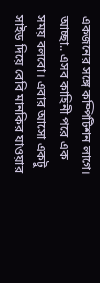একজনের সঙ্গে কম্পিটিশন লাগে। আচ্ছা.. এসব কাহিনী পরে এক সময় বলবো। এবার আসো একটু সাইড দিয়ে বেবি মানকির যাওয়ার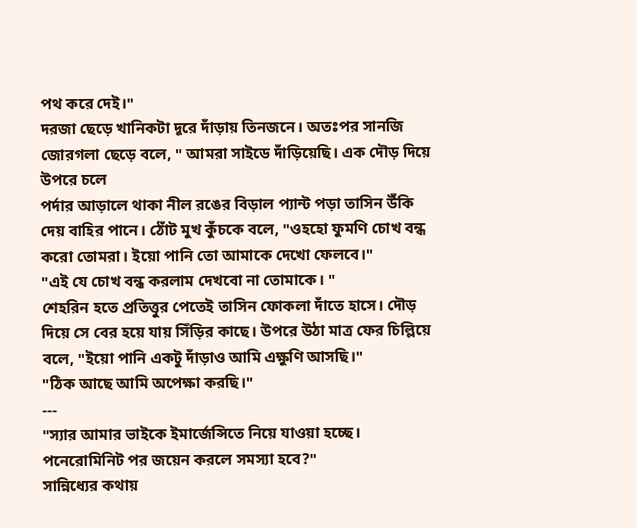পথ করে দেই।"
দরজা ছেড়ে খানিকটা দূরে দাঁড়ায় তিনজনে। অতঃপর সানজি জোরগলা ছেড়ে বলে, " আমরা সাইডে দাঁড়িয়েছি। এক দৌড় দিয়ে উপরে চলে
পর্দার আড়ালে থাকা নীল রঙের বিড়াল প্যান্ট পড়া তাসিন উঁকি দেয় বাহির পানে। ঠোঁট মুখ কুঁচকে বলে, "ওহহো ফুমণি চোখ বন্ধ করো তোমরা। ইয়ো পানি তো আমাকে দেখো ফেলবে।"
"এই যে চোখ বন্ধ করলাম দেখবো না তোমাকে। "
শেহরিন হতে প্রতিত্তুর পেতেই তাসিন ফোকলা দাঁতে হাসে। দৌড় দিয়ে সে বের হয়ে যায় সিঁড়ির কাছে। উপরে উঠা মাত্র ফের চিল্লিয়ে বলে, "ইয়ো পানি একটু দাঁড়াও আমি এক্ষুণি আসছি।"
"ঠিক আছে আমি অপেক্ষা করছি।"
---
"স্যার আমার ভাইকে ইমার্জেন্সিতে নিয়ে যাওয়া হচ্ছে। পনেরোমিনিট পর জয়েন করলে সমস্যা হবে?"
সান্নিধ্যের কথায়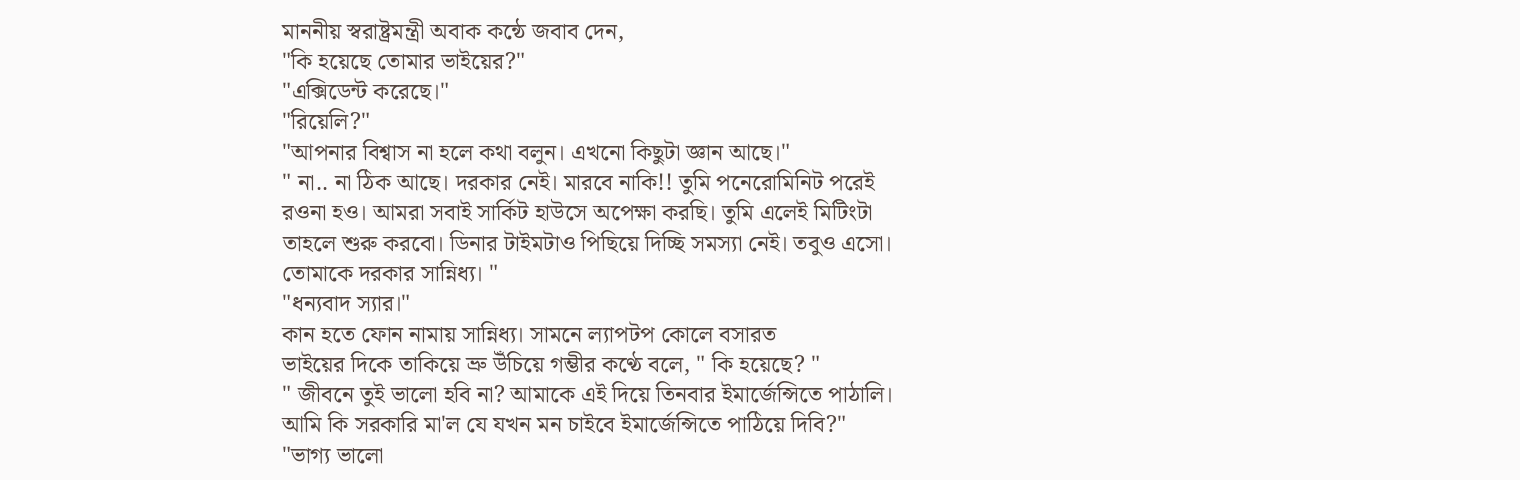মাননীয় স্বরাষ্ট্রমন্ত্রী অবাক কন্ঠে জবাব দেন,
"কি হয়েছে তোমার ভাইয়ের?"
"এক্সিডেন্ট করেছে।"
"রিয়েলি?"
"আপনার বিশ্বাস না হলে কথা বলুন। এখনো কিছুটা জ্ঞান আছে।"
" না.. না ঠিক আছে। দরকার নেই। মারবে নাকি!! তুমি পনেরোমিনিট পরেই রওনা হও। আমরা সবাই সার্কিট হাউসে অপেক্ষা করছি। তুমি এলেই মিটিংটা তাহলে শুরু করবো। ডিনার টাইমটাও পিছিয়ে দিচ্ছি সমস্যা নেই। তবুও এসো। তোমাকে দরকার সান্নিধ্য। "
"ধন্যবাদ স্যার।"
কান হতে ফোন নামায় সান্নিধ্য। সামনে ল্যাপটপ কোলে বসারত
ভাইয়ের দিকে তাকিয়ে ভ্রু উঁচিয়ে গম্ভীর কণ্ঠে বলে, " কি হয়েছে? "
" জীবনে তুই ভালো হবি না? আমাকে এই দিয়ে তিনবার ইমার্জেন্সিতে পাঠালি। আমি কি সরকারি মা'ল যে যখন মন চাইবে ইমার্জেন্সিতে পাঠিয়ে দিবি?"
"ভাগ্য ভালো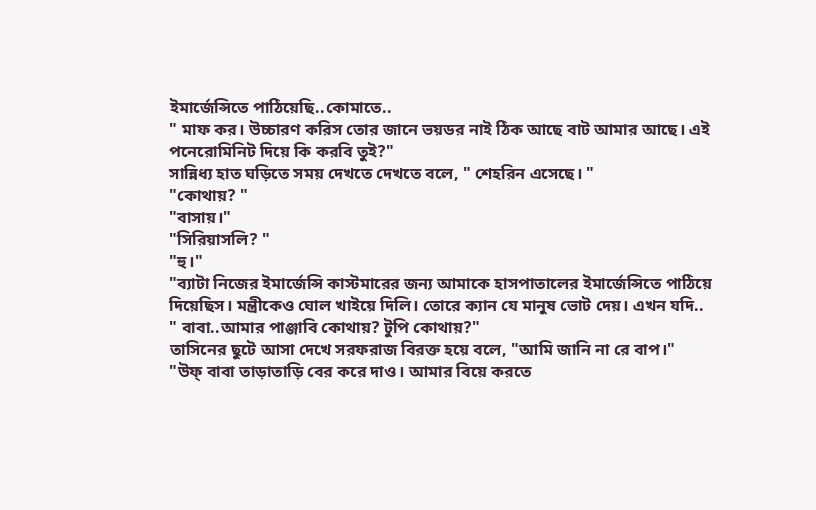ইমার্জেন্সিতে পাঠিয়েছি..কোমাতে..
" মাফ কর। উচ্চারণ করিস তোর জানে ভয়ডর নাই ঠিক আছে বাট আমার আছে। এই পনেরোমিনিট দিয়ে কি করবি তুই?"
সান্নিধ্য হাত ঘড়িতে সময় দেখতে দেখতে বলে, " শেহরিন এসেছে। "
"কোথায়? "
"বাসায়।"
"সিরিয়াসলি? "
"হু।"
"ব্যাটা নিজের ইমার্জেন্সি কাস্টমারের জন্য আমাকে হাসপাতালের ইমার্জেন্সিতে পাঠিয়ে দিয়েছিস। মন্ত্রীকেও ঘোল খাইয়ে দিলি। তোরে ক্যান যে মানুষ ভোট দেয়। এখন যদি..
" বাবা..আমার পাঞ্জাবি কোথায়? টুপি কোথায়?"
তাসিনের ছুটে আসা দেখে সরফরাজ বিরক্ত হয়ে বলে, "আমি জানি না রে বাপ।"
"উফ্ বাবা তাড়াতাড়ি বের করে দাও। আমার বিয়ে করতে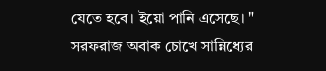যেতে হবে। ইয়ো পানি এসেছে। "
সরফরাজ অবাক চোখে সান্নিধ্যের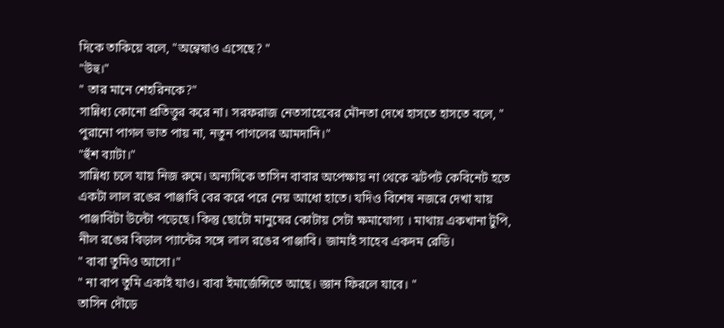দিকে তাকিয়ে বলে, "অন্বেষাও এসেছে? "
"উহু।"
" তার মানে শেহরিনকে?"
সান্নিধ্য কোনো প্রতিত্তুর করে না। সরফরাজ নেতসাহেবের মৌনতা দেখে হাসতে হাসতে বলে, " পুরানো পাগল ভাত পায় না, নতুন পাগলের আমদানি।"
"হুঁশ ব্যাটা।"
সান্নিধ্য চলে যায় নিজ রুমে। অন্যদিকে তাসিন বাবার অপেক্ষায় না থেকে ঝটপট কেবিনেট হতে একটা লাল রঙের পাঞ্জাবি বের করে পরে নেয় আধো হাতে। যদিও বিশেষ নজরে দেখা যায় পাঞ্জাবিটা উল্টো পড়েছে। কিন্তু ছোটো মানুষের কোটায় সেটা ক্ষমাযোগ্য । মাথায় একখানা টুপি, নীল রঙের বিড়াল প্যান্টের সঙ্গে লাল রঙের পাঞ্জাবি। জামাই সাহেব একদম রেডি।
" বাবা তুমিও আসো।"
" না বাপ তুমি একাই যাও। বাবা ইমার্জেন্সিতে আছে। জ্ঞান ফিরলে যাবে। "
তাসিন দৌড়ে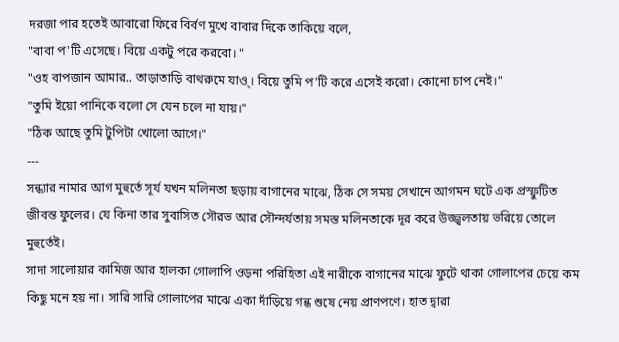দরজা পার হতেই আবারো ফিরে বির্বণ মুখে বাবার দিকে তাকিয়ে বলে,
"বাবা প'টি এসেছে। বিয়ে একটু পরে করবো। "
"ওহ বাপজান আমার.. তাড়াতাড়ি বাথরুমে যাও্। বিয়ে তুমি প'টি করে এসেই করো। কোনো চাপ নেই।"
"তুমি ইয়ো পানিকে বলো সে যেন চলে না যায়।"
"ঠিক আছে তুমি টুপিটা খোলো আগে।"
---
সন্ধ্যার নামার আগ মুহুর্তে সূর্য যখন মলিনতা ছড়ায় বাগানের মাঝে, ঠিক সে সময় সেখানে আগমন ঘটে এক প্রস্ফুটিত জীবন্ত ফুলের। যে কিনা তার সুবাসিত সৌরভ আর সৌন্দর্যতায় সমস্ত মলিনতাকে দূর করে উজ্জ্বলতায় ভরিয়ে তোলে মুহুর্তেই।
সাদা সালোয়ার কামিজ আর হালকা গোলাপি ওড়না পরিহিতা এই নারীকে বাগানের মাঝে ফুটে থাকা গোলাপের চেয়ে কম কিছু মনে হয় না। সারি সারি গোলাপের মাঝে একা দাঁড়িয়ে গন্ধ শুষে নেয় প্রাণপণে। হাত দ্বারা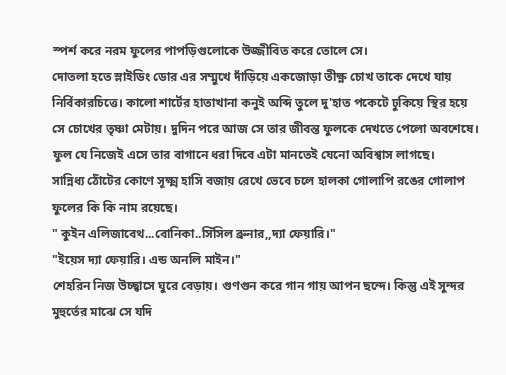স্পর্শ করে নরম ফুলের পাপড়িগুলোকে উজ্জীবিত করে তোলে সে।
দোতলা হতে স্লাইডিং ডোর এর সম্মুখে দাঁড়িয়ে একজোড়া তীক্ষ্ণ চোখ তাকে দেখে যায় নির্বিকারচিত্তে। কালো শার্টের হাতাখানা কনুই অব্দি তুলে দু'হাত পকেটে ঢুকিয়ে স্থির হয়ে সে চোখের তৃষ্ণা মেটায়। দুদিন পরে আজ সে তার জীবন্ত ফুলকে দেখতে পেলো অবশেষে। ফুল যে নিজেই এসে তার বাগানে ধরা দিবে এটা মানতেই যেনো অবিশ্বাস লাগছে।
সান্নিধ্য ঠোঁটের কোণে সূক্ষ্ম হাসি বজায় রেখে ভেবে চলে হালকা গোলাপি রঙের গোলাপ ফুলের কি কি নাম রয়েছে।
" কুইন এলিজাবেথ...বোনিকা..সিঁসিল ব্রুনার,,দ্যা ফেয়ারি।"
"ইয়েস দ্যা ফেয়ারি। এন্ড অনলি মাইন।"
শেহরিন নিজ উচ্ছ্বাসে ঘুরে বেড়ায়। গুণগুন করে গান গায় আপন ছন্দে। কিন্তু এই সুন্দর মুহুর্তের মাঝে সে যদি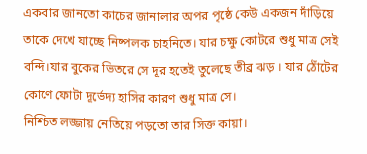একবার জানতো কাচের জানালার অপর পৃষ্ঠে কেউ একজন দাঁড়িয়ে তাকে দেখে যাচ্ছে নিষ্পলক চাহনিতে। যার চক্ষু কোটরে শুধু মাত্র সেই বন্দি।যার বুকের ভিতরে সে দূর হতেই তুলেছে তীব্র ঝড় । যার ঠোঁটের কোণে ফোটা দূর্ভেদ্য হাসির কারণ শুধু মাত্র সে।
নিশ্চিত লজ্জায় নেতিয়ে পড়তো তার সিক্ত কায়া।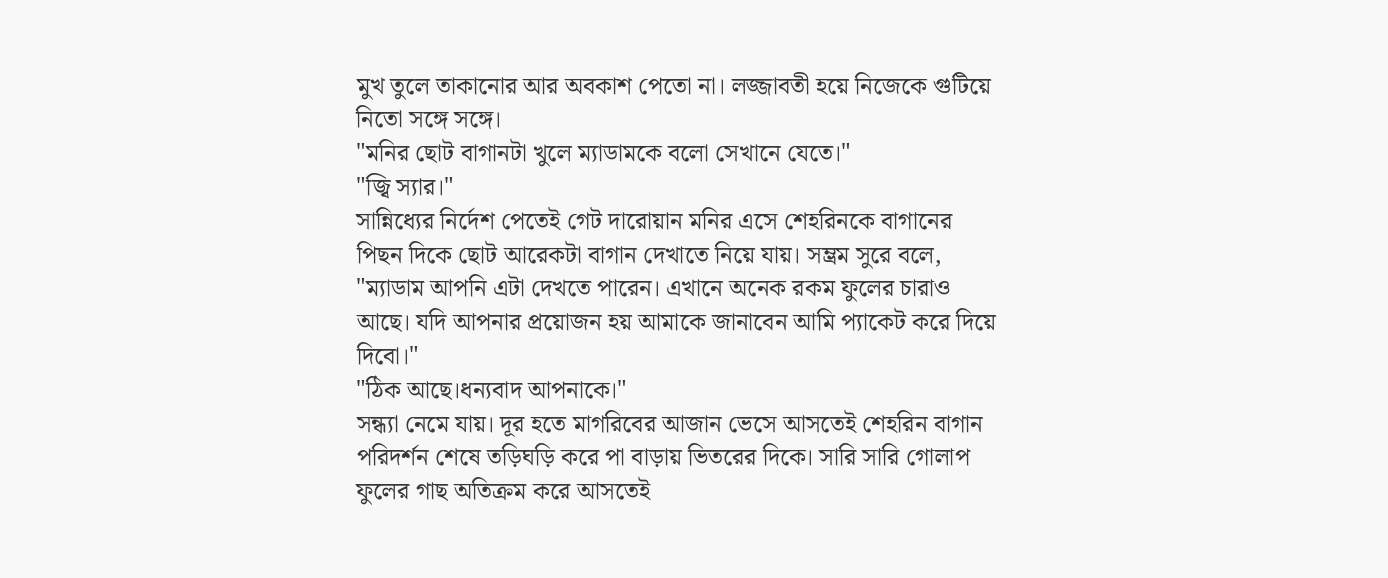মুখ তুলে তাকানোর আর অবকাশ পেতো না। লজ্জাবতী হয়ে নিজেকে গুটিয়ে নিতো সঙ্গে সঙ্গে।
"মনির ছোট বাগানটা খুলে ম্যাডামকে বলো সেখানে যেতে।"
"জ্বি স্যার।"
সান্নিধ্যের নির্দেশ পেতেই গেট দারোয়ান মনির এসে শেহরিনকে বাগানের পিছন দিকে ছোট আরেকটা বাগান দেখাতে নিয়ে যায়। সম্ভ্রম সুরে বলে, "ম্যাডাম আপনি এটা দেখতে পারেন। এখানে অনেক রকম ফুলের চারাও আছে। যদি আপনার প্রয়োজন হয় আমাকে জানাবেন আমি প্যাকেট করে দিয়ে দিবো।"
"ঠিক আছে।ধন্যবাদ আপনাকে।"
সন্ধ্যা নেমে যায়। দূর হতে মাগরিবের আজান ভেসে আসতেই শেহরিন বাগান পরিদর্শন শেষে তড়িঘড়ি করে পা বাড়ায় ভিতরের দিকে। সারি সারি গোলাপ ফুলের গাছ অতিক্রম করে আসতেই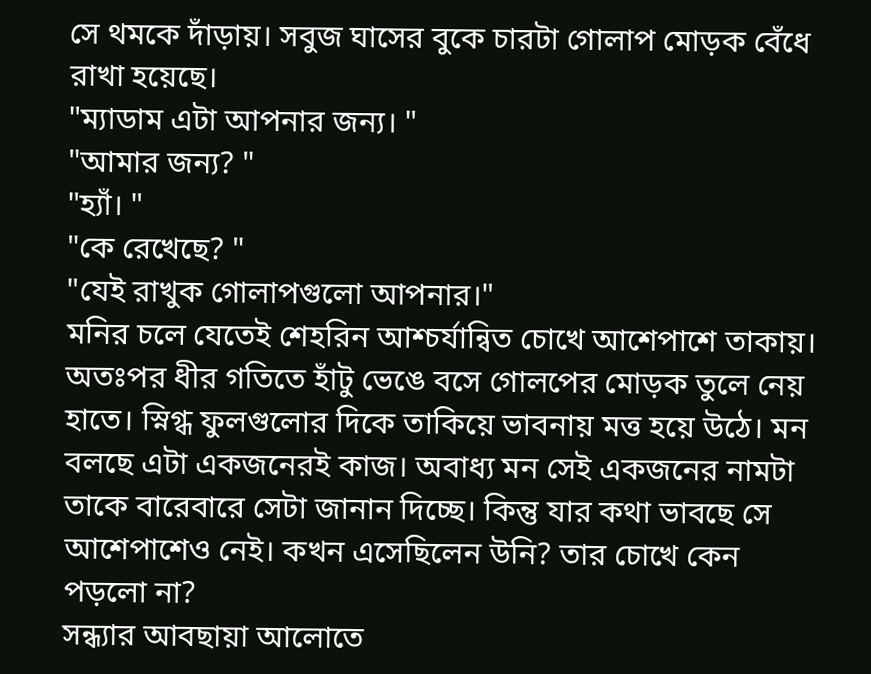সে থমকে দাঁড়ায়। সবুজ ঘাসের বুকে চারটা গোলাপ মোড়ক বেঁধে রাখা হয়েছে।
"ম্যাডাম এটা আপনার জন্য। "
"আমার জন্য? "
"হ্যাঁ। "
"কে রেখেছে? "
"যেই রাখুক গোলাপগুলো আপনার।"
মনির চলে যেতেই শেহরিন আশ্চর্যান্বিত চোখে আশেপাশে তাকায়। অতঃপর ধীর গতিতে হাঁটু ভেঙে বসে গোলপের মোড়ক তুলে নেয় হাতে। স্নিগ্ধ ফুলগুলোর দিকে তাকিয়ে ভাবনায় মত্ত হয়ে উঠে। মন বলছে এটা একজনেরই কাজ। অবাধ্য মন সেই একজনের নামটা তাকে বারেবারে সেটা জানান দিচ্ছে। কিন্তু যার কথা ভাবছে সে আশেপাশেও নেই। কখন এসেছিলেন উনি? তার চোখে কেন পড়লো না?
সন্ধ্যার আবছায়া আলোতে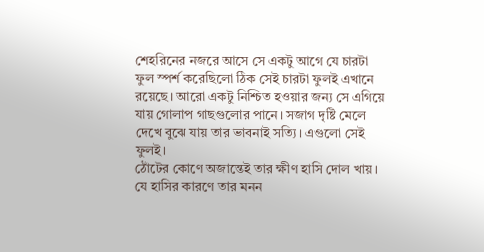শেহরিনের নজরে আসে সে একটু আগে যে চারটা ফুল স্পর্শ করেছিলো ঠিক সেই চারটা ফুলই এখানে রয়েছে। আরো একটু নিশ্চিত হওয়ার জন্য সে এগিয়ে যায় গোলাপ গাছগুলোর পানে। সজাগ দৃষ্টি মেলে দেখে বুঝে যায় তার ভাবনাই সত্যি। এগুলো সেই ফুলই।
ঠোঁটের কোণে অজান্তেই তার ক্ষীণ হাসি দোল খায়। যে হাসির কারণে তার মনন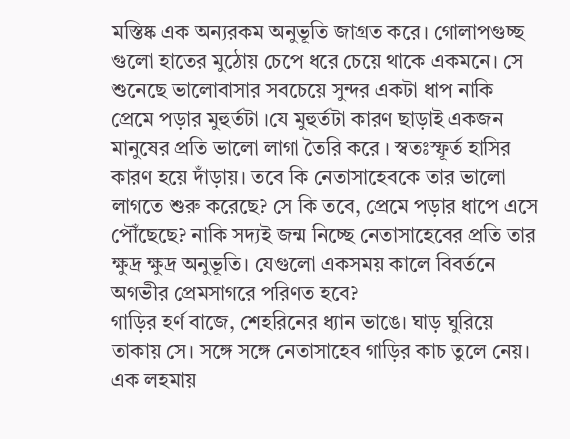মস্তিষ্ক এক অন্যরকম অনুভূতি জাগ্রত করে। গোলাপগুচ্ছ গুলো হাতের মুঠোয় চেপে ধরে চেয়ে থাকে একমনে। সে শুনেছে ভালোবাসার সবচেয়ে সুন্দর একটা ধাপ নাকি প্রেমে পড়ার মুহুর্তটা ।যে মুহুর্তটা কারণ ছাড়াই একজন মানুষের প্রতি ভালো লাগা তৈরি করে । স্বতঃস্ফূর্ত হাসির কারণ হয়ে দাঁড়ায়। তবে কি নেতাসাহেবকে তার ভালো লাগতে শুরু করেছে? সে কি তবে, প্রেমে পড়ার ধাপে এসে পৌঁছেছে? নাকি সদ্যই জন্ম নিচ্ছে নেতাসাহেবের প্রতি তার ক্ষুদ্র ক্ষুদ্র অনুভূতি। যেগুলো একসময় কালে বিবর্তনে অগভীর প্রেমসাগরে পরিণত হবে?
গাড়ির হর্ণ বাজে, শেহরিনের ধ্যান ভাঙে। ঘাড় ঘুরিয়ে তাকায় সে। সঙ্গে সঙ্গে নেতাসাহেব গাড়ির কাচ তুলে নেয়। এক লহমায়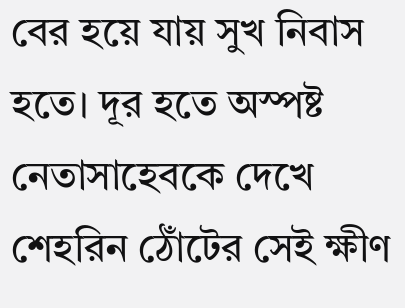বের হয়ে যায় সুখ নিবাস হতে। দূর হতে অস্পষ্ট নেতাসাহেবকে দেখে শেহরিন ঠোঁটের সেই ক্ষীণ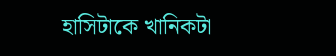হাসিটাকে খানিকটা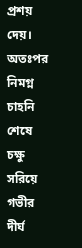প্রশয় দেয়। অতঃপর নিমগ্ন চাহনি শেষে চক্ষু সরিয়ে গভীর দীর্ঘ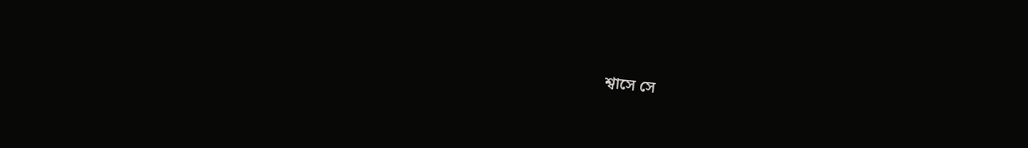শ্বাসে সে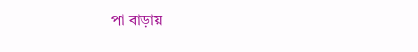পা বাড়ায়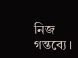নিজ গন্তব্যে।